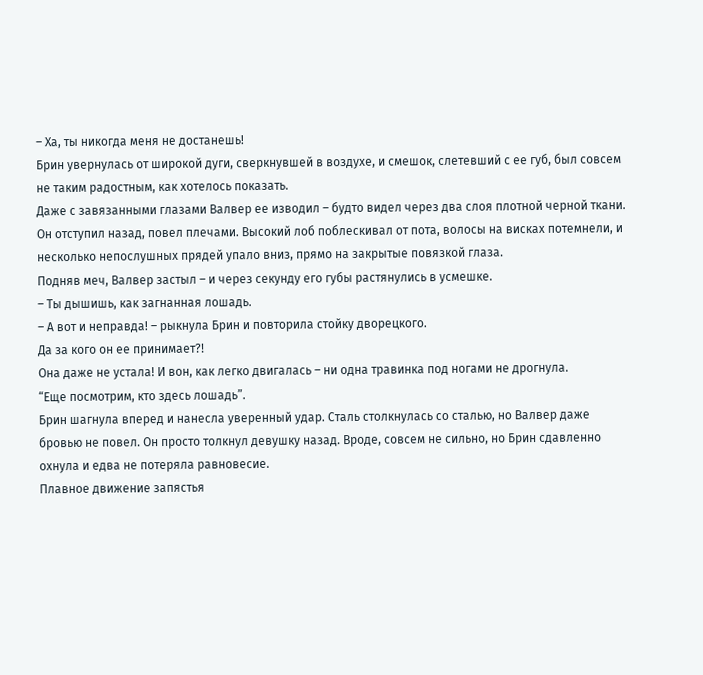– Ха, ты никогда меня не достанешь!
Брин увернулась от широкой дуги, сверкнувшей в воздухе, и смешок, слетевший с ее губ, был совсем не таким радостным, как хотелось показать.
Даже с завязанными глазами Валвер ее изводил – будто видел через два слоя плотной черной ткани. Он отступил назад, повел плечами. Высокий лоб поблескивал от пота, волосы на висках потемнели, и несколько непослушных прядей упало вниз, прямо на закрытые повязкой глаза.
Подняв меч, Валвер застыл – и через секунду его губы растянулись в усмешке.
– Ты дышишь, как загнанная лошадь.
– А вот и неправда! – рыкнула Брин и повторила стойку дворецкого.
Да за кого он ее принимает?!
Она даже не устала! И вон, как легко двигалась – ни одна травинка под ногами не дрогнула.
“Еще посмотрим, кто здесь лошадь”.
Брин шагнула вперед и нанесла уверенный удар. Сталь столкнулась со сталью, но Валвер даже бровью не повел. Он просто толкнул девушку назад. Вроде, совсем не сильно, но Брин сдавленно охнула и едва не потеряла равновесие.
Плавное движение запястья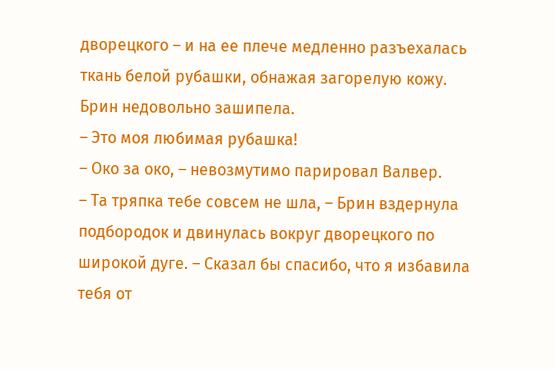дворецкого – и на ее плече медленно разъехалась ткань белой рубашки, обнажая загорелую кожу.
Брин недовольно зашипела.
– Это моя любимая рубашка!
– Око за око, – невозмутимо парировал Валвер.
– Та тряпка тебе совсем не шла, – Брин вздернула подбородок и двинулась вокруг дворецкого по широкой дуге. – Сказал бы спасибо, что я избавила тебя от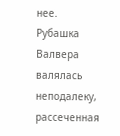нее.
Рубашка Валвера валялась неподалеку, рассеченная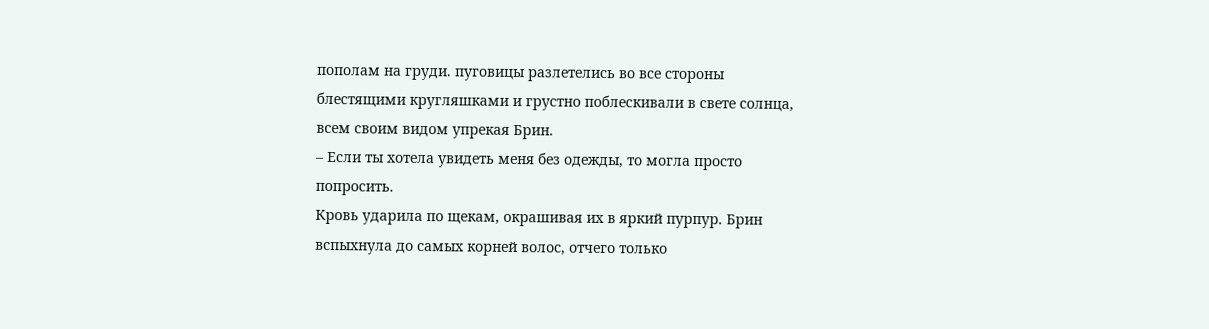пополам на груди. пуговицы разлетелись во все стороны блестящими кругляшками и грустно поблескивали в свете солнца, всем своим видом упрекая Брин.
– Если ты хотела увидеть меня без одежды, то могла просто попросить.
Кровь ударила по щекам, окрашивая их в яркий пурпур. Брин вспыхнула до самых корней волос, отчего только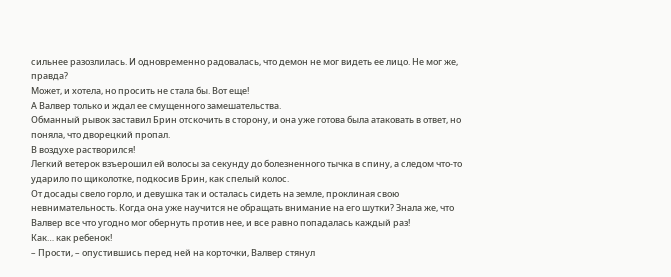сильнее разозлилась. И одновременно радовалась, что демон не мог видеть ее лицо. Не мог же, правда?
Может, и хотела, но просить не стала бы. Вот еще!
А Валвер только и ждал ее смущенного замешательства.
Обманный рывок заставил Брин отскочить в сторону, и она уже готова была атаковать в ответ, но поняла, что дворецкий пропал.
В воздухе растворился!
Легкий ветерок взъерошил ей волосы за секунду до болезненного тычка в спину, а следом что-то ударило по щиколотке, подкосив Брин, как спелый колос.
От досады свело горло, и девушка так и осталась сидеть на земле, проклиная свою невнимательность. Когда она уже научится не обращать внимание на его шутки? Знала же, что Валвер все что угодно мог обернуть против нее, и все равно попадалась каждый раз!
Как… как ребенок!
– Прости, – опустившись перед ней на корточки, Валвер стянул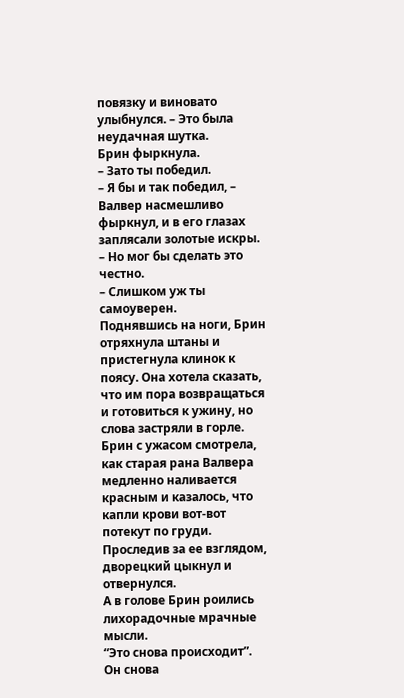повязку и виновато улыбнулся. – Это была неудачная шутка.
Брин фыркнула.
– Зато ты победил.
– Я бы и так победил, – Валвер насмешливо фыркнул, и в его глазах заплясали золотые искры. – Но мог бы сделать это честно.
– Слишком уж ты самоуверен.
Поднявшись на ноги, Брин отряхнула штаны и пристегнула клинок к поясу. Она хотела сказать, что им пора возвращаться и готовиться к ужину, но слова застряли в горле. Брин с ужасом смотрела, как старая рана Валвера медленно наливается красным и казалось, что капли крови вот-вот потекут по груди.
Проследив за ее взглядом, дворецкий цыкнул и отвернулся.
А в голове Брин роились лихорадочные мрачные мысли.
“Это снова происходит”.
Он снова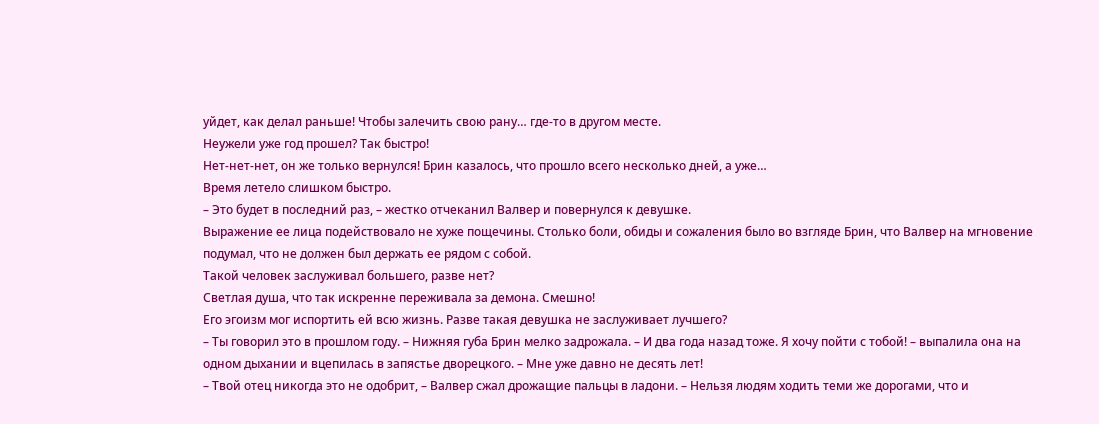уйдет, как делал раньше! Чтобы залечить свою рану… где-то в другом месте.
Неужели уже год прошел? Так быстро!
Нет-нет-нет, он же только вернулся! Брин казалось, что прошло всего несколько дней, а уже…
Время летело слишком быстро.
– Это будет в последний раз, – жестко отчеканил Валвер и повернулся к девушке.
Выражение ее лица подействовало не хуже пощечины. Столько боли, обиды и сожаления было во взгляде Брин, что Валвер на мгновение подумал, что не должен был держать ее рядом с собой.
Такой человек заслуживал большего, разве нет?
Светлая душа, что так искренне переживала за демона. Смешно!
Его эгоизм мог испортить ей всю жизнь. Разве такая девушка не заслуживает лучшего?
– Ты говорил это в прошлом году. – Нижняя губа Брин мелко задрожала. – И два года назад тоже. Я хочу пойти с тобой! – выпалила она на одном дыхании и вцепилась в запястье дворецкого. – Мне уже давно не десять лет!
– Твой отец никогда это не одобрит, – Валвер сжал дрожащие пальцы в ладони. – Нельзя людям ходить теми же дорогами, что и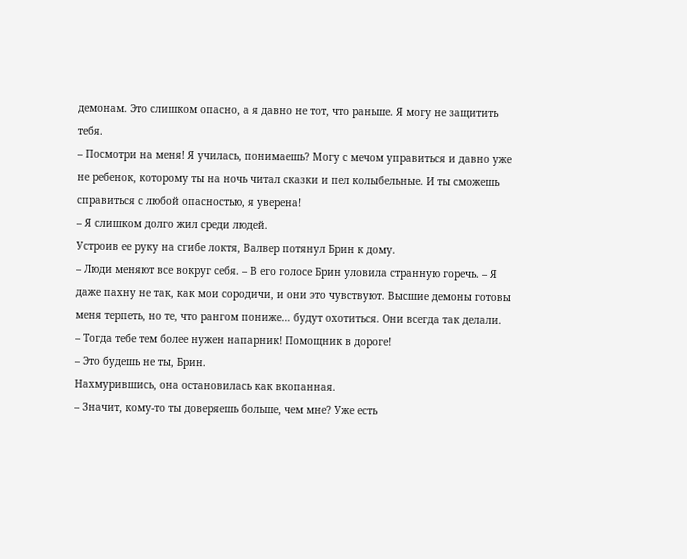демонам. Это слишком опасно, а я давно не тот, что раньше. Я могу не защитить тебя.
– Посмотри на меня! Я училась, понимаешь? Могу с мечом управиться и давно уже не ребенок, которому ты на ночь читал сказки и пел колыбельные. И ты сможешь справиться с любой опасностью, я уверена!
– Я слишком долго жил среди людей.
Устроив ее руку на сгибе локтя, Валвер потянул Брин к дому.
– Люди меняют все вокруг себя. – В его голосе Брин уловила странную горечь. – Я даже пахну не так, как мои сородичи, и они это чувствуют. Высшие демоны готовы меня терпеть, но те, что рангом пониже… будут охотиться. Они всегда так делали.
– Тогда тебе тем более нужен напарник! Помощник в дороге!
– Это будешь не ты, Брин.
Нахмурившись, она остановилась как вкопанная.
– Значит, кому-то ты доверяешь больше, чем мне? Уже есть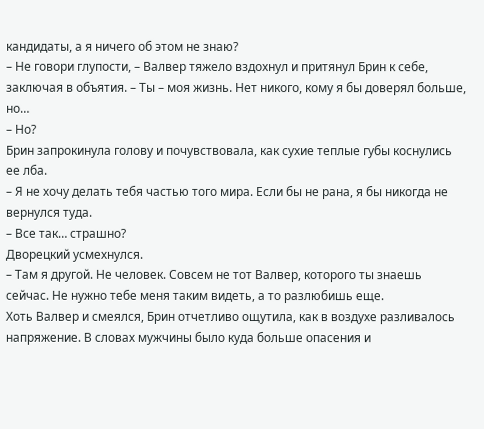кандидаты, а я ничего об этом не знаю?
– Не говори глупости, – Валвер тяжело вздохнул и притянул Брин к себе, заключая в объятия. – Ты – моя жизнь. Нет никого, кому я бы доверял больше, но…
– Но?
Брин запрокинула голову и почувствовала, как сухие теплые губы коснулись ее лба.
– Я не хочу делать тебя частью того мира. Если бы не рана, я бы никогда не вернулся туда.
– Все так… страшно?
Дворецкий усмехнулся.
– Там я другой. Не человек. Совсем не тот Валвер, которого ты знаешь сейчас. Не нужно тебе меня таким видеть, а то разлюбишь еще.
Хоть Валвер и смеялся, Брин отчетливо ощутила, как в воздухе разливалось напряжение. В словах мужчины было куда больше опасения и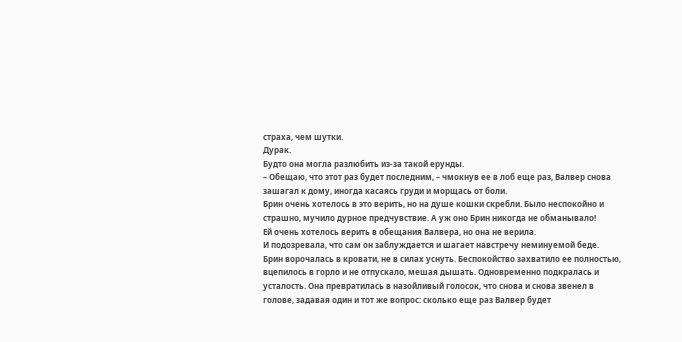страха, чем шутки.
Дурак.
Будто она могла разлюбить из-за такой ерунды.
– Обещаю, что этот раз будет последним, – чмокнув ее в лоб еще раз, Валвер снова зашагал к дому, иногда касаясь груди и морщась от боли.
Брин очень хотелось в это верить, но на душе кошки скребли. Было неспокойно и страшно, мучило дурное предчувствие. А уж оно Брин никогда не обманывало!
Ей очень хотелось верить в обещания Валвера, но она не верила.
И подозревала, что сам он заблуждается и шагает навстречу неминуемой беде.
Брин ворочалась в кровати, не в силах уснуть. Беспокойство захватило ее полностью, вцепилось в горло и не отпускало, мешая дышать. Одновременно подкралась и усталость. Она превратилась в назойливый голосок, что снова и снова звенел в голове, задавая один и тот же вопрос: сколько еще раз Валвер будет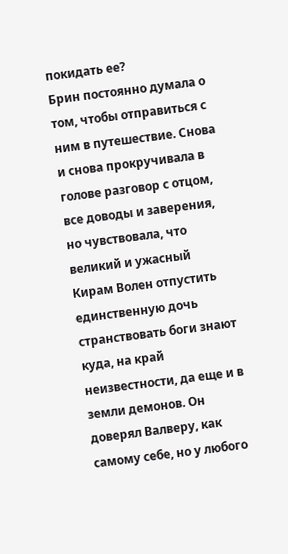покидать ее?
Брин постоянно думала о том, чтобы отправиться с ним в путешествие. Снова и снова прокручивала в голове разговор с отцом, все доводы и заверения, но чувствовала, что великий и ужасный Кирам Волен отпустить единственную дочь странствовать боги знают куда, на край неизвестности, да еще и в земли демонов. Он доверял Валверу, как самому себе, но у любого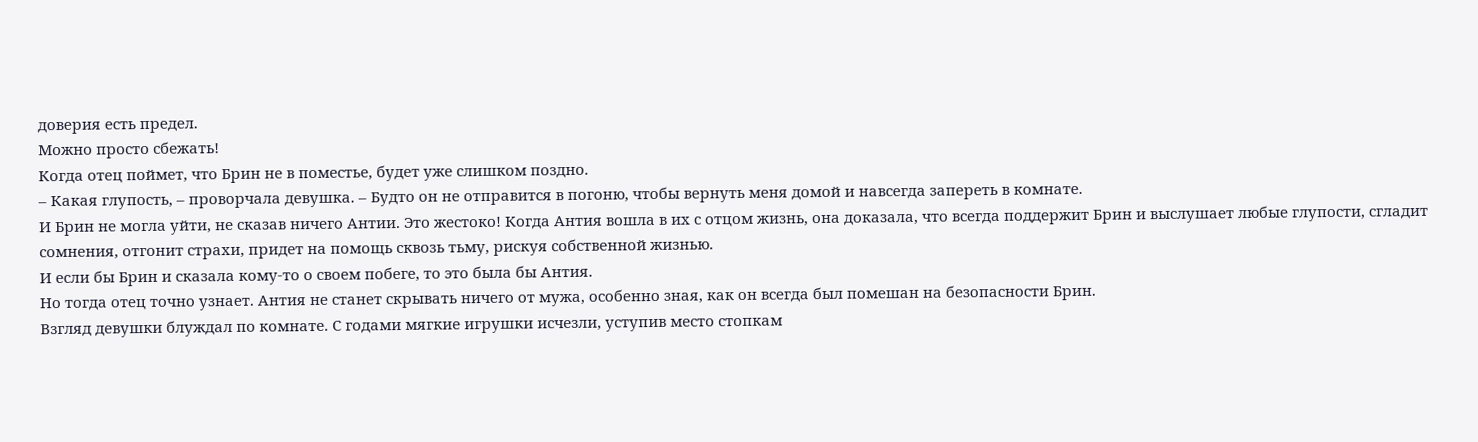доверия есть предел.
Можно просто сбежать!
Когда отец поймет, что Брин не в поместье, будет уже слишком поздно.
– Какая глупость, – проворчала девушка. – Будто он не отправится в погоню, чтобы вернуть меня домой и навсегда запереть в комнате.
И Брин не могла уйти, не сказав ничего Антии. Это жестоко! Когда Антия вошла в их с отцом жизнь, она доказала, что всегда поддержит Брин и выслушает любые глупости, сгладит сомнения, отгонит страхи, придет на помощь сквозь тьму, рискуя собственной жизнью.
И если бы Брин и сказала кому-то о своем побеге, то это была бы Антия.
Но тогда отец точно узнает. Антия не станет скрывать ничего от мужа, особенно зная, как он всегда был помешан на безопасности Брин.
Взгляд девушки блуждал по комнате. С годами мягкие игрушки исчезли, уступив место стопкам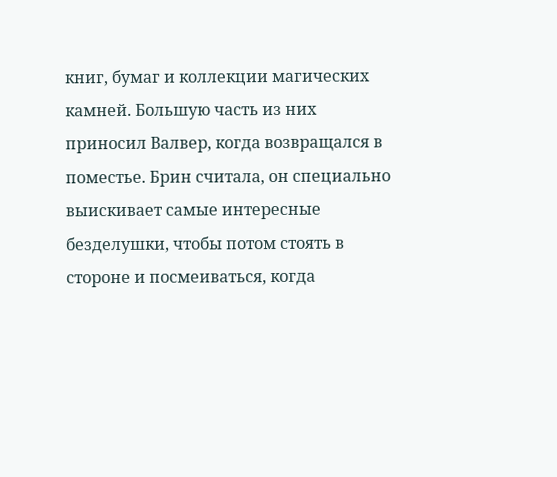книг, бумаг и коллекции магических камней. Большую часть из них приносил Валвер, когда возвращался в поместье. Брин считала, он специально выискивает самые интересные безделушки, чтобы потом стоять в стороне и посмеиваться, когда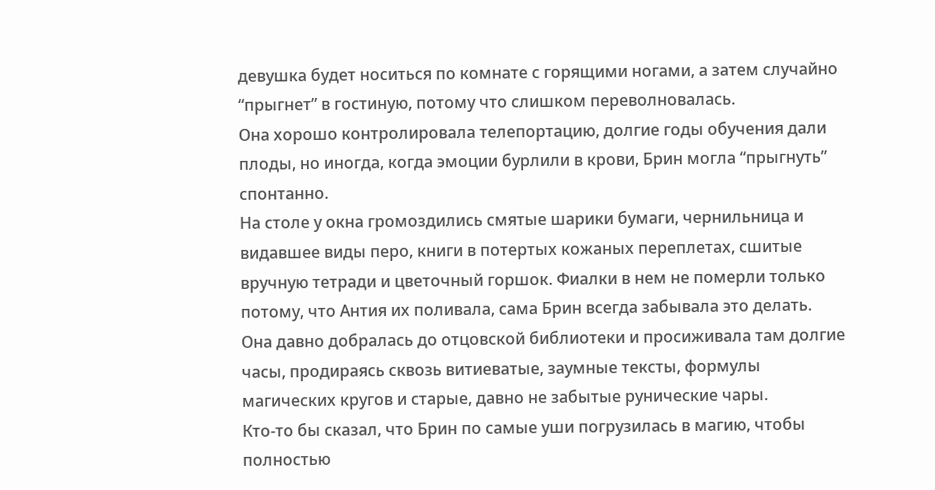девушка будет носиться по комнате с горящими ногами, а затем случайно “прыгнет” в гостиную, потому что слишком переволновалась.
Она хорошо контролировала телепортацию, долгие годы обучения дали плоды, но иногда, когда эмоции бурлили в крови, Брин могла “прыгнуть” спонтанно.
На столе у окна громоздились смятые шарики бумаги, чернильница и видавшее виды перо, книги в потертых кожаных переплетах, сшитые вручную тетради и цветочный горшок. Фиалки в нем не померли только потому, что Антия их поливала, сама Брин всегда забывала это делать.
Она давно добралась до отцовской библиотеки и просиживала там долгие часы, продираясь сквозь витиеватые, заумные тексты, формулы магических кругов и старые, давно не забытые рунические чары.
Кто-то бы сказал, что Брин по самые уши погрузилась в магию, чтобы полностью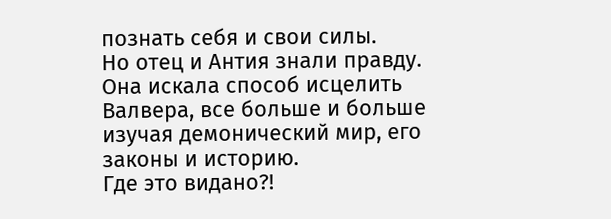познать себя и свои силы.
Но отец и Антия знали правду.
Она искала способ исцелить Валвера, все больше и больше изучая демонический мир, его законы и историю.
Где это видано?!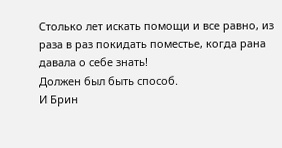Столько лет искать помощи и все равно, из раза в раз покидать поместье, когда рана давала о себе знать!
Должен был быть способ.
И Брин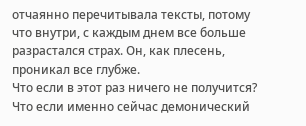отчаянно перечитывала тексты, потому что внутри, с каждым днем все больше разрастался страх. Он, как плесень, проникал все глубже.
Что если в этот раз ничего не получится?
Что если именно сейчас демонический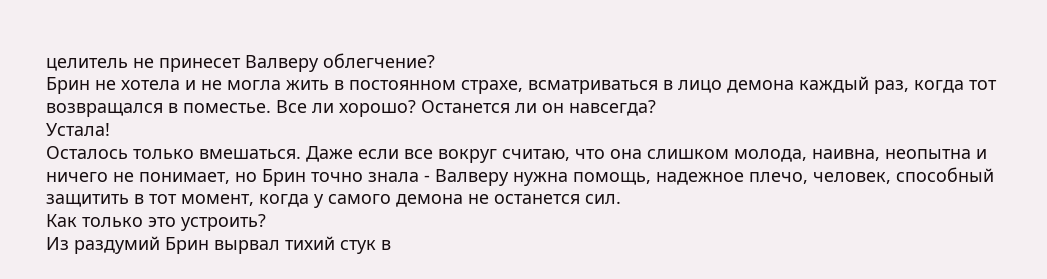целитель не принесет Валверу облегчение?
Брин не хотела и не могла жить в постоянном страхе, всматриваться в лицо демона каждый раз, когда тот возвращался в поместье. Все ли хорошо? Останется ли он навсегда?
Устала!
Осталось только вмешаться. Даже если все вокруг считаю, что она слишком молода, наивна, неопытна и ничего не понимает, но Брин точно знала - Валверу нужна помощь, надежное плечо, человек, способный защитить в тот момент, когда у самого демона не останется сил.
Как только это устроить?
Из раздумий Брин вырвал тихий стук в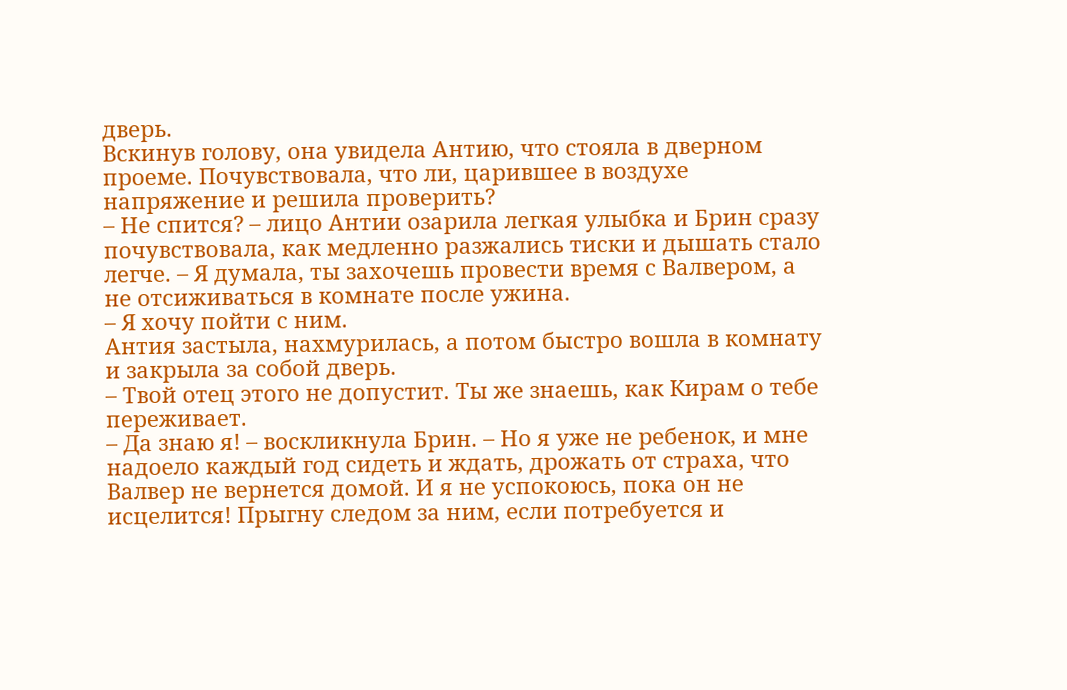дверь.
Вскинув голову, она увидела Антию, что стояла в дверном проеме. Почувствовала, что ли, царившее в воздухе напряжение и решила проверить?
– Не спится? – лицо Антии озарила легкая улыбка и Брин сразу почувствовала, как медленно разжались тиски и дышать стало легче. – Я думала, ты захочешь провести время с Валвером, а не отсиживаться в комнате после ужина.
– Я хочу пойти с ним.
Антия застыла, нахмурилась, а потом быстро вошла в комнату и закрыла за собой дверь.
– Твой отец этого не допустит. Ты же знаешь, как Кирам о тебе переживает.
– Да знаю я! – воскликнула Брин. – Но я уже не ребенок, и мне надоело каждый год сидеть и ждать, дрожать от страха, что Валвер не вернется домой. И я не успокоюсь, пока он не исцелится! Прыгну следом за ним, если потребуется и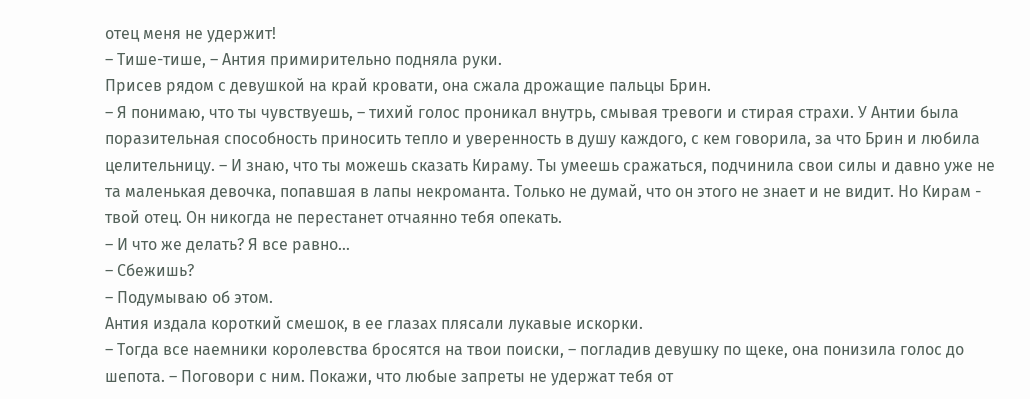отец меня не удержит!
– Тише-тише, – Антия примирительно подняла руки.
Присев рядом с девушкой на край кровати, она сжала дрожащие пальцы Брин.
– Я понимаю, что ты чувствуешь, – тихий голос проникал внутрь, смывая тревоги и стирая страхи. У Антии была поразительная способность приносить тепло и уверенность в душу каждого, с кем говорила, за что Брин и любила целительницу. – И знаю, что ты можешь сказать Кираму. Ты умеешь сражаться, подчинила свои силы и давно уже не та маленькая девочка, попавшая в лапы некроманта. Только не думай, что он этого не знает и не видит. Но Кирам - твой отец. Он никогда не перестанет отчаянно тебя опекать.
– И что же делать? Я все равно…
– Сбежишь?
– Подумываю об этом.
Антия издала короткий смешок, в ее глазах плясали лукавые искорки.
– Тогда все наемники королевства бросятся на твои поиски, – погладив девушку по щеке, она понизила голос до шепота. – Поговори с ним. Покажи, что любые запреты не удержат тебя от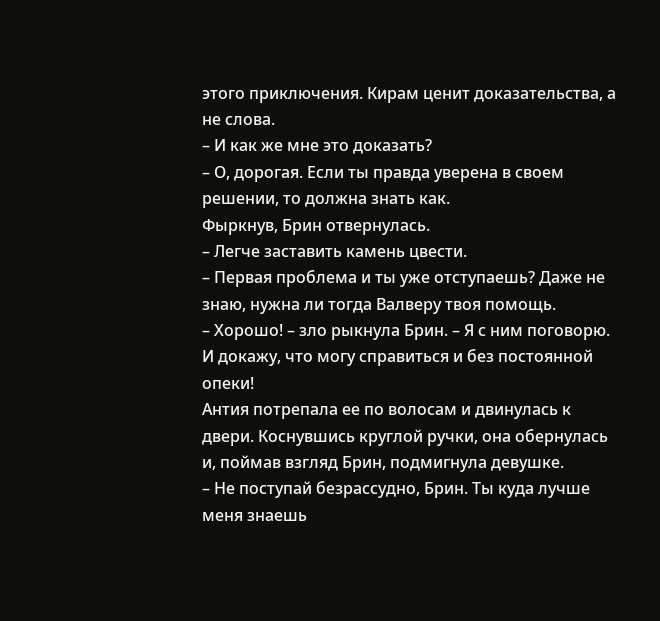этого приключения. Кирам ценит доказательства, а не слова.
– И как же мне это доказать?
– О, дорогая. Если ты правда уверена в своем решении, то должна знать как.
Фыркнув, Брин отвернулась.
– Легче заставить камень цвести.
– Первая проблема и ты уже отступаешь? Даже не знаю, нужна ли тогда Валверу твоя помощь.
– Хорошо! – зло рыкнула Брин. – Я с ним поговорю. И докажу, что могу справиться и без постоянной опеки!
Антия потрепала ее по волосам и двинулась к двери. Коснувшись круглой ручки, она обернулась и, поймав взгляд Брин, подмигнула девушке.
– Не поступай безрассудно, Брин. Ты куда лучше меня знаешь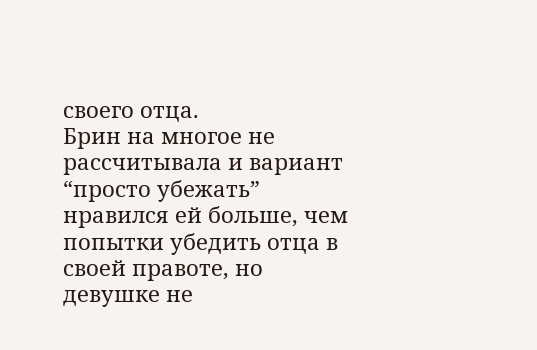своего отца.
Брин на многое не рассчитывала и вариант “просто убежать” нравился ей больше, чем попытки убедить отца в своей правоте, но девушке не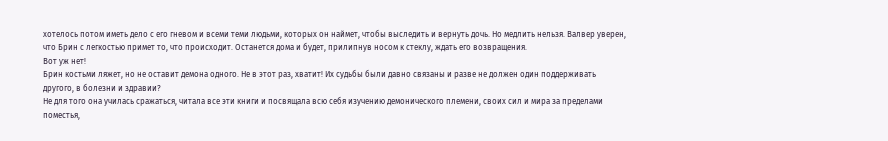хотелось потом иметь дело с его гневом и всеми теми людьми, которых он наймет, чтобы выследить и вернуть дочь. Но медлить нельзя. Валвер уверен, что Брин с легкостью примет то, что происходит. Останется дома и будет, прилипнув носом к стеклу, ждать его возвращения.
Вот уж нет!
Брин костьми ляжет, но не оставит демона одного. Не в этот раз, хватит! Их судьбы были давно связаны и разве не должен один поддерживать другого, в болезни и здравии?
Не для того она училась сражаться, читала все эти книги и посвящала всю себя изучению демонического племени, своих сил и мира за пределами поместья,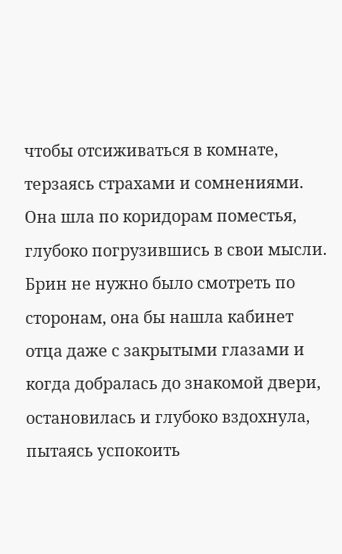чтобы отсиживаться в комнате, терзаясь страхами и сомнениями.
Она шла по коридорам поместья, глубоко погрузившись в свои мысли. Брин не нужно было смотреть по сторонам, она бы нашла кабинет отца даже с закрытыми глазами и когда добралась до знакомой двери, остановилась и глубоко вздохнула, пытаясь успокоить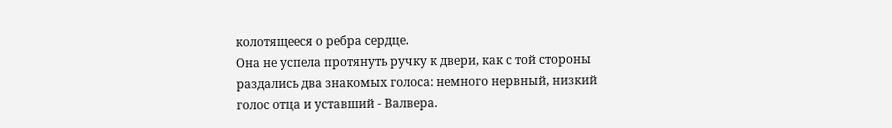колотящееся о ребра сердце.
Она не успела протянуть ручку к двери, как с той стороны раздались два знакомых голоса: немного нервный, низкий голос отца и уставший - Валвера.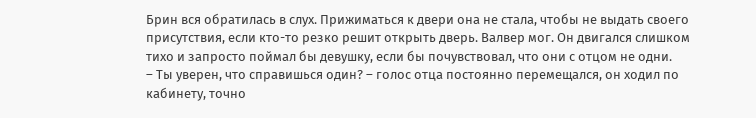Брин вся обратилась в слух. Прижиматься к двери она не стала, чтобы не выдать своего присутствия, если кто-то резко решит открыть дверь. Валвер мог. Он двигался слишком тихо и запросто поймал бы девушку, если бы почувствовал, что они с отцом не одни.
– Ты уверен, что справишься один? – голос отца постоянно перемещался, он ходил по кабинету, точно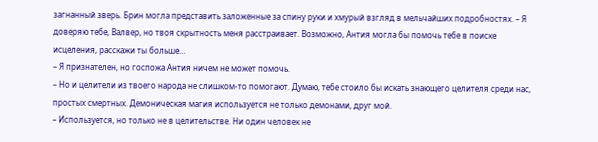загнанный зверь. Брин могла представить заложенные за спину руки и хмурый взгляд в мельчайших подробностях. – Я доверяю тебе, Валвер, но твоя скрытность меня расстраивает. Возможно, Антия могла бы помочь тебе в поиске исцеления, расскажи ты больше…
– Я признателен, но госпожа Антия ничем не может помочь.
– Но и целители из твоего народа не слишком-то помогают. Думаю, тебе стоило бы искать знающего целителя среди нас, простых смертных. Демоническая магия используется не только демонами, друг мой.
– Используется, но только не в целительстве. Ни один человек не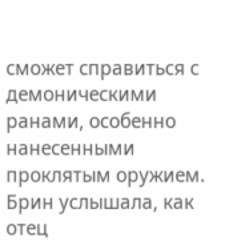сможет справиться с демоническими ранами, особенно нанесенными проклятым оружием.
Брин услышала, как отец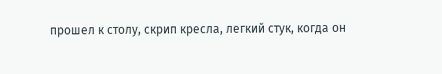прошел к столу, скрип кресла, легкий стук, когда он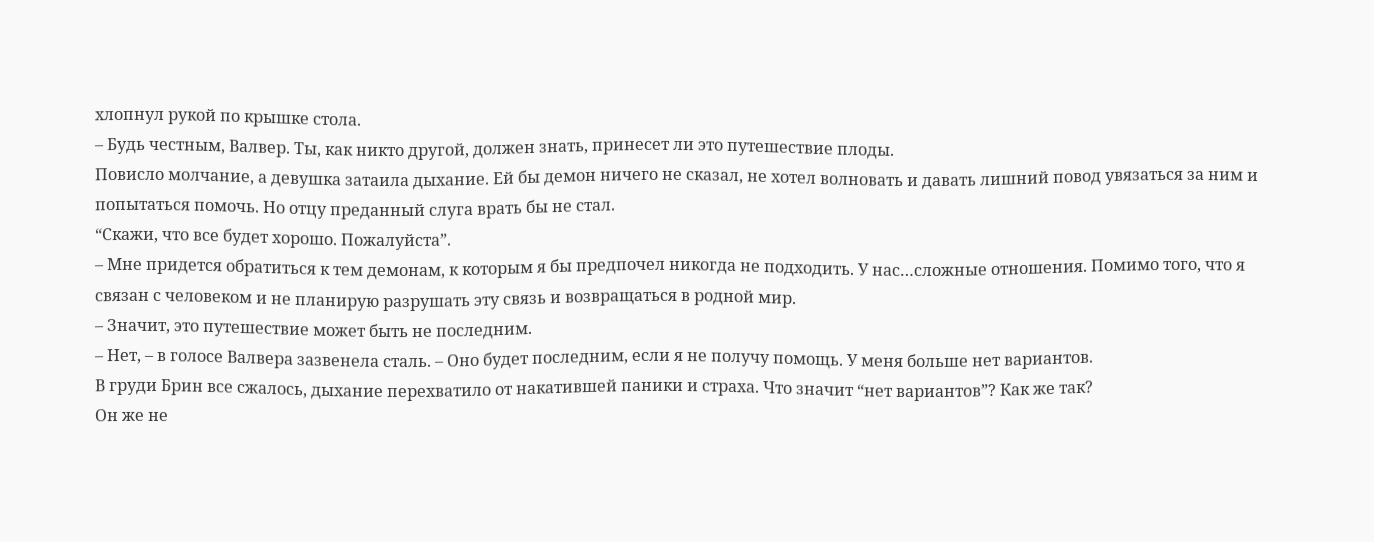хлопнул рукой по крышке стола.
– Будь честным, Валвер. Ты, как никто другой, должен знать, принесет ли это путешествие плоды.
Повисло молчание, а девушка затаила дыхание. Ей бы демон ничего не сказал, не хотел волновать и давать лишний повод увязаться за ним и попытаться помочь. Но отцу преданный слуга врать бы не стал.
“Скажи, что все будет хорошо. Пожалуйста”.
– Мне придется обратиться к тем демонам, к которым я бы предпочел никогда не подходить. У нас…сложные отношения. Помимо того, что я связан с человеком и не планирую разрушать эту связь и возвращаться в родной мир.
– Значит, это путешествие может быть не последним.
– Нет, – в голосе Валвера зазвенела сталь. – Оно будет последним, если я не получу помощь. У меня больше нет вариантов.
В груди Брин все сжалось, дыхание перехватило от накатившей паники и страха. Что значит “нет вариантов”? Как же так?
Он же не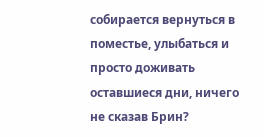собирается вернуться в поместье, улыбаться и просто доживать оставшиеся дни, ничего не сказав Брин?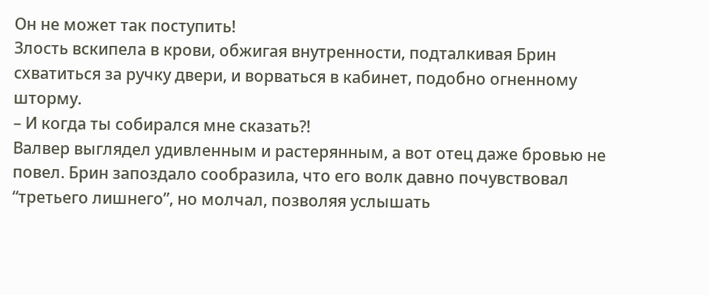Он не может так поступить!
Злость вскипела в крови, обжигая внутренности, подталкивая Брин схватиться за ручку двери, и ворваться в кабинет, подобно огненному шторму.
– И когда ты собирался мне сказать?!
Валвер выглядел удивленным и растерянным, а вот отец даже бровью не повел. Брин запоздало сообразила, что его волк давно почувствовал “третьего лишнего”, но молчал, позволяя услышать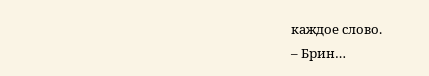каждое слово.
– Брин…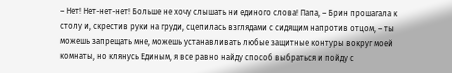– Нет! Нет-нет-нет! Больше не хочу слышать ни единого слова! Папа, – Брин прошагала к столу и, скрестив руки на груди, сцепилась взглядами с сидящим напротив отцом, – ты можешь запрещать мне, можешь устанавливать любые защитные контуры вокруг моей комнаты, но клянусь Единым, я все равно найду способ выбраться и пойду с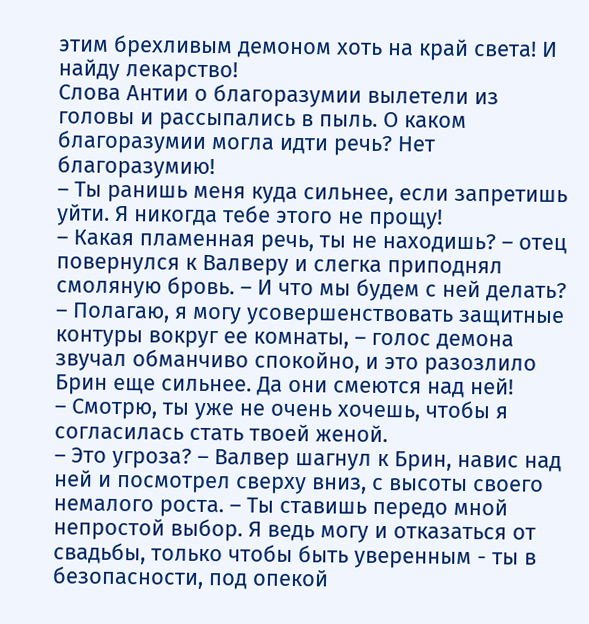этим брехливым демоном хоть на край света! И найду лекарство!
Слова Антии о благоразумии вылетели из головы и рассыпались в пыль. О каком благоразумии могла идти речь? Нет благоразумию!
– Ты ранишь меня куда сильнее, если запретишь уйти. Я никогда тебе этого не прощу!
– Какая пламенная речь, ты не находишь? – отец повернулся к Валверу и слегка приподнял смоляную бровь. – И что мы будем с ней делать?
– Полагаю, я могу усовершенствовать защитные контуры вокруг ее комнаты, – голос демона звучал обманчиво спокойно, и это разозлило Брин еще сильнее. Да они смеются над ней!
– Смотрю, ты уже не очень хочешь, чтобы я согласилась стать твоей женой.
– Это угроза? – Валвер шагнул к Брин, навис над ней и посмотрел сверху вниз, с высоты своего немалого роста. – Ты ставишь передо мной непростой выбор. Я ведь могу и отказаться от свадьбы, только чтобы быть уверенным - ты в безопасности, под опекой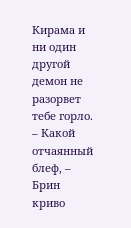Кирама и ни один другой демон не разорвет тебе горло.
– Какой отчаянный блеф, – Брин криво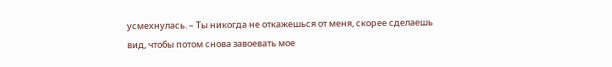усмехнулась. – Ты никогда не откажешься от меня, скорее сделаешь вид, чтобы потом снова завоевать мое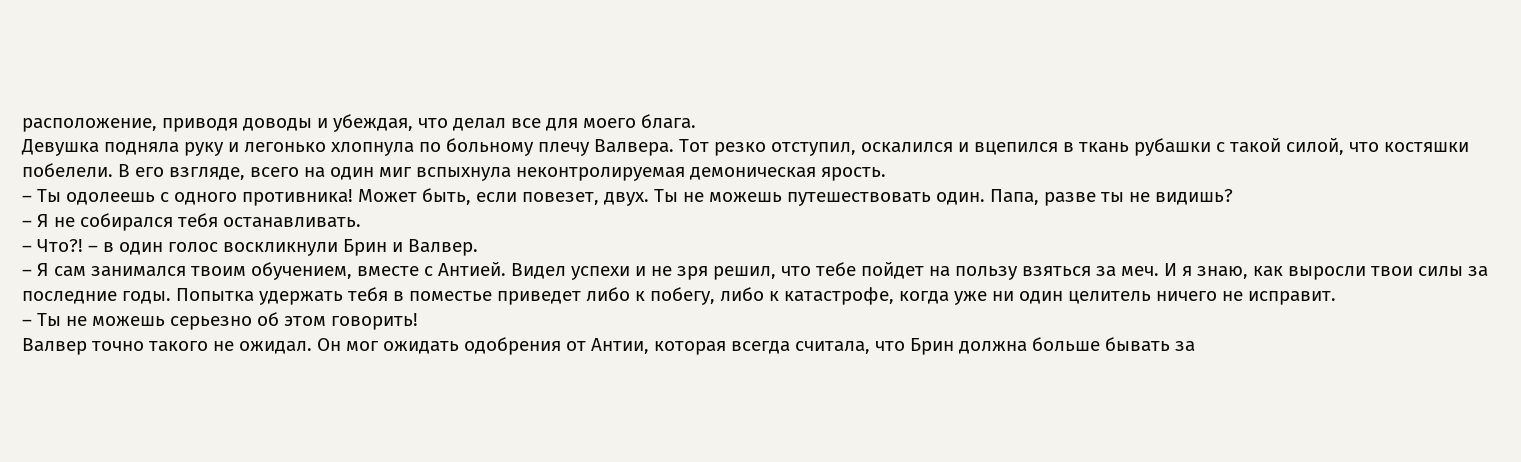расположение, приводя доводы и убеждая, что делал все для моего блага.
Девушка подняла руку и легонько хлопнула по больному плечу Валвера. Тот резко отступил, оскалился и вцепился в ткань рубашки с такой силой, что костяшки побелели. В его взгляде, всего на один миг вспыхнула неконтролируемая демоническая ярость.
– Ты одолеешь с одного противника! Может быть, если повезет, двух. Ты не можешь путешествовать один. Папа, разве ты не видишь?
– Я не собирался тебя останавливать.
– Что?! – в один голос воскликнули Брин и Валвер.
– Я сам занимался твоим обучением, вместе с Антией. Видел успехи и не зря решил, что тебе пойдет на пользу взяться за меч. И я знаю, как выросли твои силы за последние годы. Попытка удержать тебя в поместье приведет либо к побегу, либо к катастрофе, когда уже ни один целитель ничего не исправит.
– Ты не можешь серьезно об этом говорить!
Валвер точно такого не ожидал. Он мог ожидать одобрения от Антии, которая всегда считала, что Брин должна больше бывать за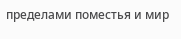пределами поместья и мир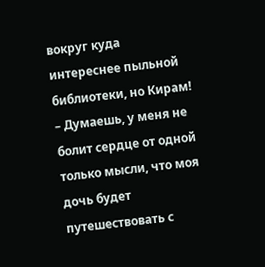вокруг куда интереснее пыльной библиотеки, но Кирам!
– Думаешь, у меня не болит сердце от одной только мысли, что моя дочь будет путешествовать с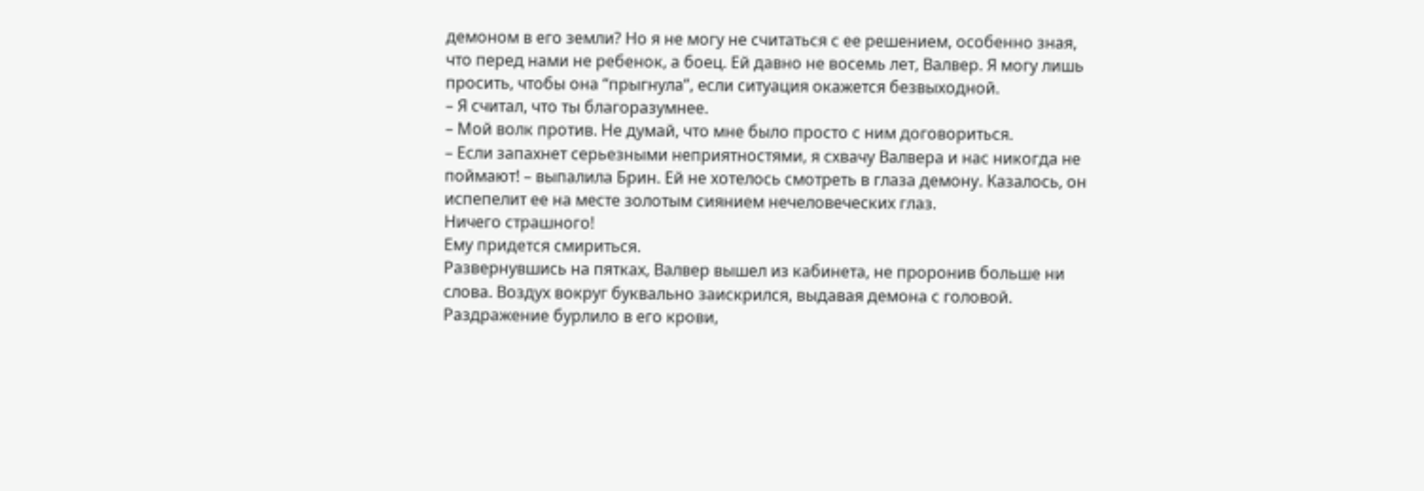демоном в его земли? Но я не могу не считаться с ее решением, особенно зная, что перед нами не ребенок, а боец. Ей давно не восемь лет, Валвер. Я могу лишь просить, чтобы она “прыгнула”, если ситуация окажется безвыходной.
– Я считал, что ты благоразумнее.
– Мой волк против. Не думай, что мне было просто с ним договориться.
– Если запахнет серьезными неприятностями, я схвачу Валвера и нас никогда не поймают! – выпалила Брин. Ей не хотелось смотреть в глаза демону. Казалось, он испепелит ее на месте золотым сиянием нечеловеческих глаз.
Ничего страшного!
Ему придется смириться.
Развернувшись на пятках, Валвер вышел из кабинета, не проронив больше ни слова. Воздух вокруг буквально заискрился, выдавая демона с головой. Раздражение бурлило в его крови,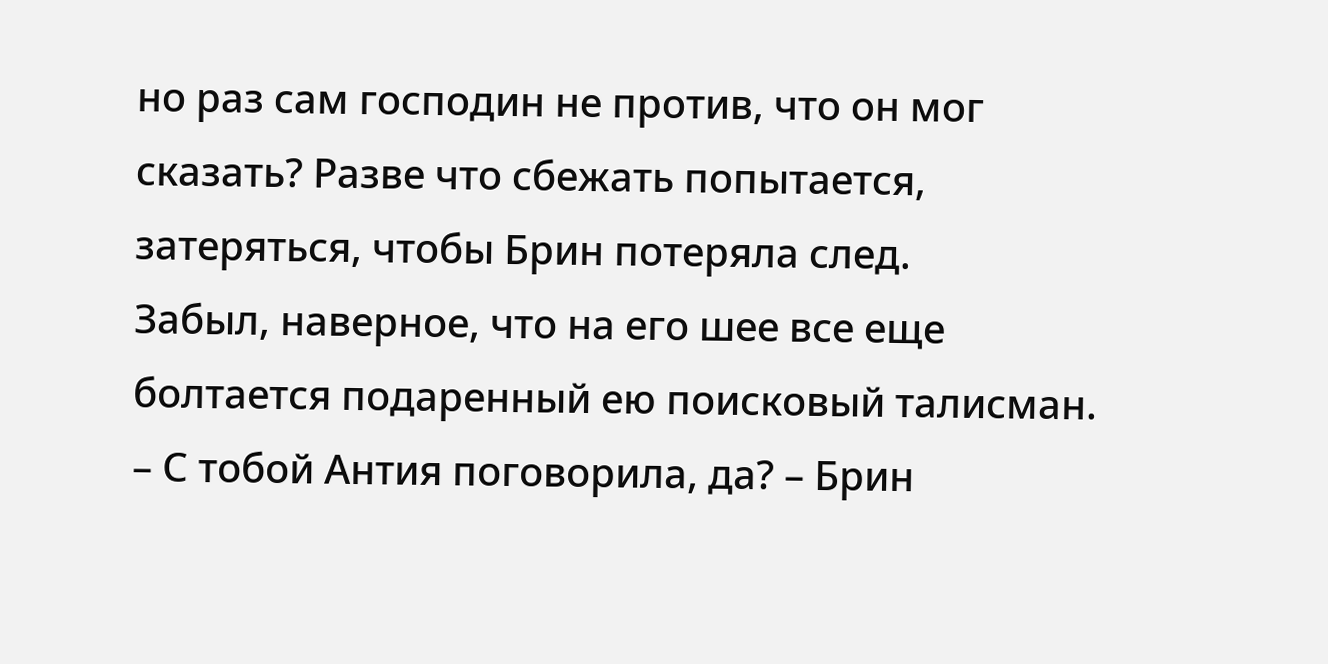но раз сам господин не против, что он мог сказать? Разве что сбежать попытается, затеряться, чтобы Брин потеряла след.
Забыл, наверное, что на его шее все еще болтается подаренный ею поисковый талисман.
– С тобой Антия поговорила, да? – Брин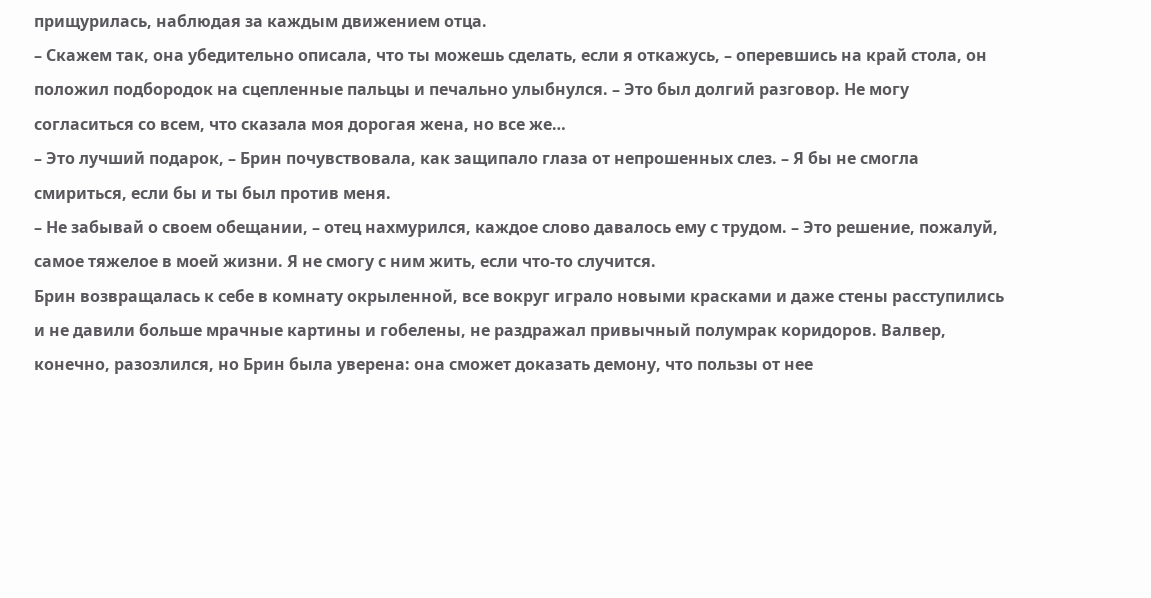прищурилась, наблюдая за каждым движением отца.
– Скажем так, она убедительно описала, что ты можешь сделать, если я откажусь, – оперевшись на край стола, он положил подбородок на сцепленные пальцы и печально улыбнулся. – Это был долгий разговор. Не могу согласиться со всем, что сказала моя дорогая жена, но все же…
– Это лучший подарок, – Брин почувствовала, как защипало глаза от непрошенных слез. – Я бы не смогла смириться, если бы и ты был против меня.
– Не забывай о своем обещании, – отец нахмурился, каждое слово давалось ему с трудом. – Это решение, пожалуй, самое тяжелое в моей жизни. Я не смогу с ним жить, если что-то случится.
Брин возвращалась к себе в комнату окрыленной, все вокруг играло новыми красками и даже стены расступились и не давили больше мрачные картины и гобелены, не раздражал привычный полумрак коридоров. Валвер, конечно, разозлился, но Брин была уверена: она сможет доказать демону, что пользы от нее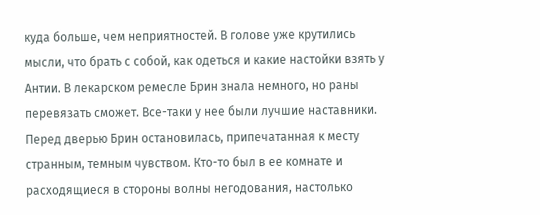куда больше, чем неприятностей. В голове уже крутились мысли, что брать с собой, как одеться и какие настойки взять у Антии. В лекарском ремесле Брин знала немного, но раны перевязать сможет. Все-таки у нее были лучшие наставники.
Перед дверью Брин остановилась, припечатанная к месту странным, темным чувством. Кто-то был в ее комнате и расходящиеся в стороны волны негодования, настолько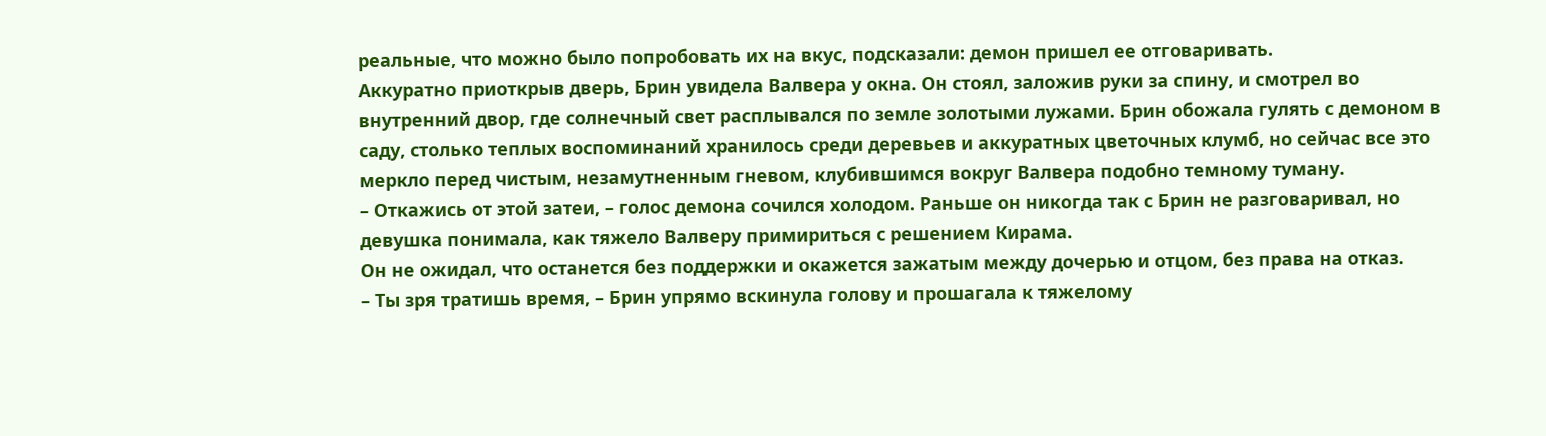реальные, что можно было попробовать их на вкус, подсказали: демон пришел ее отговаривать.
Аккуратно приоткрыв дверь, Брин увидела Валвера у окна. Он стоял, заложив руки за спину, и смотрел во внутренний двор, где солнечный свет расплывался по земле золотыми лужами. Брин обожала гулять с демоном в саду, столько теплых воспоминаний хранилось среди деревьев и аккуратных цветочных клумб, но сейчас все это меркло перед чистым, незамутненным гневом, клубившимся вокруг Валвера подобно темному туману.
– Откажись от этой затеи, – голос демона сочился холодом. Раньше он никогда так с Брин не разговаривал, но девушка понимала, как тяжело Валверу примириться с решением Кирама.
Он не ожидал, что останется без поддержки и окажется зажатым между дочерью и отцом, без права на отказ.
– Ты зря тратишь время, – Брин упрямо вскинула голову и прошагала к тяжелому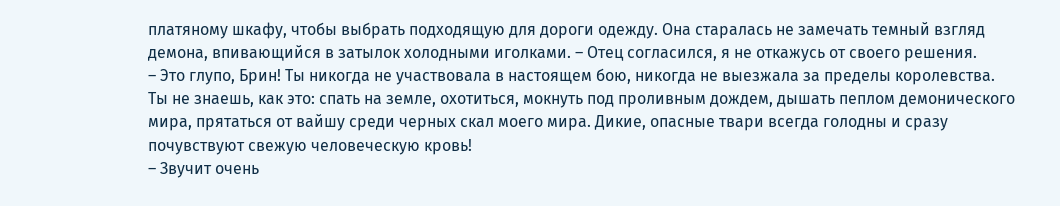платяному шкафу, чтобы выбрать подходящую для дороги одежду. Она старалась не замечать темный взгляд демона, впивающийся в затылок холодными иголками. – Отец согласился, я не откажусь от своего решения.
– Это глупо, Брин! Ты никогда не участвовала в настоящем бою, никогда не выезжала за пределы королевства. Ты не знаешь, как это: спать на земле, охотиться, мокнуть под проливным дождем, дышать пеплом демонического мира, прятаться от вайшу среди черных скал моего мира. Дикие, опасные твари всегда голодны и сразу почувствуют свежую человеческую кровь!
– Звучит очень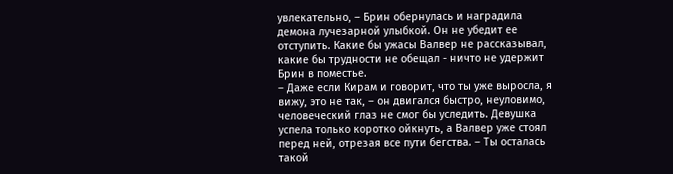увлекательно, – Брин обернулась и наградила демона лучезарной улыбкой. Он не убедит ее отступить. Какие бы ужасы Валвер не рассказывал, какие бы трудности не обещал - ничто не удержит Брин в поместье.
– Даже если Кирам и говорит, что ты уже выросла, я вижу, это не так, – он двигался быстро, неуловимо, человеческий глаз не смог бы уследить. Девушка успела только коротко ойкнуть, а Валвер уже стоял перед ней, отрезая все пути бегства. – Ты осталась такой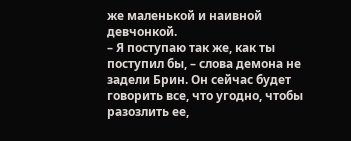же маленькой и наивной девчонкой.
– Я поступаю так же, как ты поступил бы, – слова демона не задели Брин. Он сейчас будет говорить все, что угодно, чтобы разозлить ее,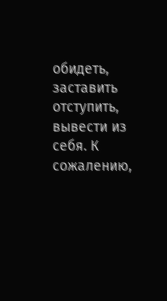обидеть, заставить отступить, вывести из себя. К сожалению,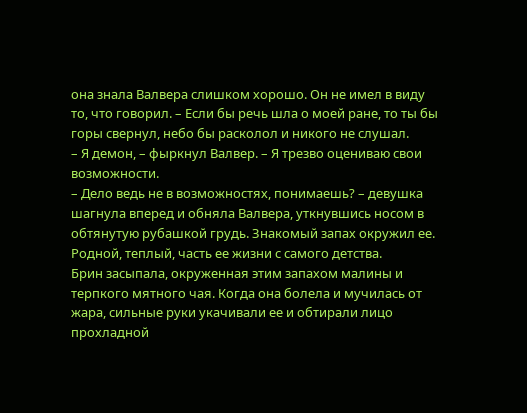она знала Валвера слишком хорошо. Он не имел в виду то, что говорил. – Если бы речь шла о моей ране, то ты бы горы свернул, небо бы расколол и никого не слушал.
– Я демон, – фыркнул Валвер. – Я трезво оцениваю свои возможности.
– Дело ведь не в возможностях, понимаешь? – девушка шагнула вперед и обняла Валвера, уткнувшись носом в обтянутую рубашкой грудь. Знакомый запах окружил ее. Родной, теплый, часть ее жизни с самого детства.
Брин засыпала, окруженная этим запахом малины и терпкого мятного чая. Когда она болела и мучилась от жара, сильные руки укачивали ее и обтирали лицо прохладной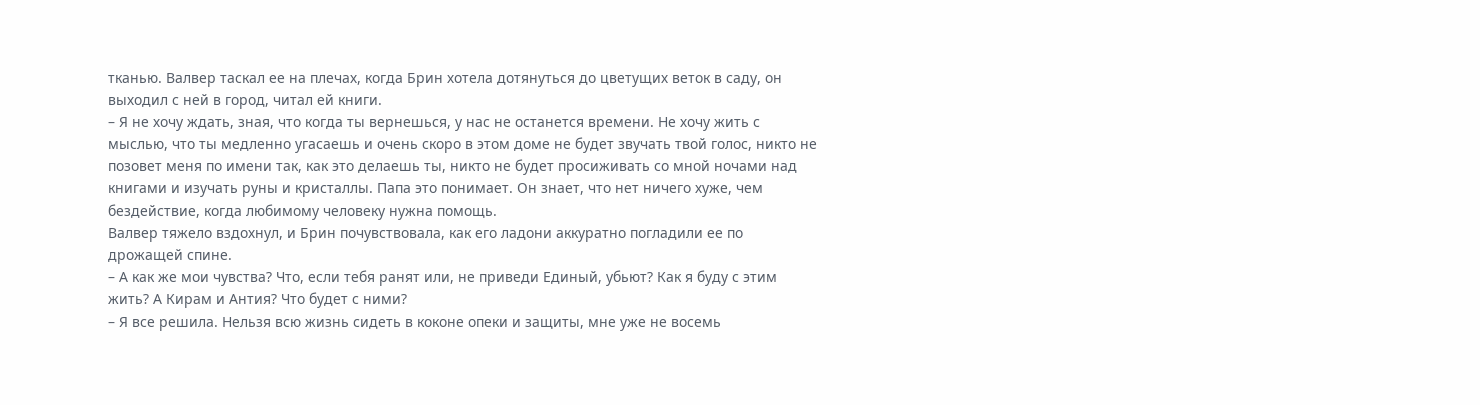тканью. Валвер таскал ее на плечах, когда Брин хотела дотянуться до цветущих веток в саду, он выходил с ней в город, читал ей книги.
– Я не хочу ждать, зная, что когда ты вернешься, у нас не останется времени. Не хочу жить с мыслью, что ты медленно угасаешь и очень скоро в этом доме не будет звучать твой голос, никто не позовет меня по имени так, как это делаешь ты, никто не будет просиживать со мной ночами над книгами и изучать руны и кристаллы. Папа это понимает. Он знает, что нет ничего хуже, чем бездействие, когда любимому человеку нужна помощь.
Валвер тяжело вздохнул, и Брин почувствовала, как его ладони аккуратно погладили ее по дрожащей спине.
– А как же мои чувства? Что, если тебя ранят или, не приведи Единый, убьют? Как я буду с этим жить? А Кирам и Антия? Что будет с ними?
– Я все решила. Нельзя всю жизнь сидеть в коконе опеки и защиты, мне уже не восемь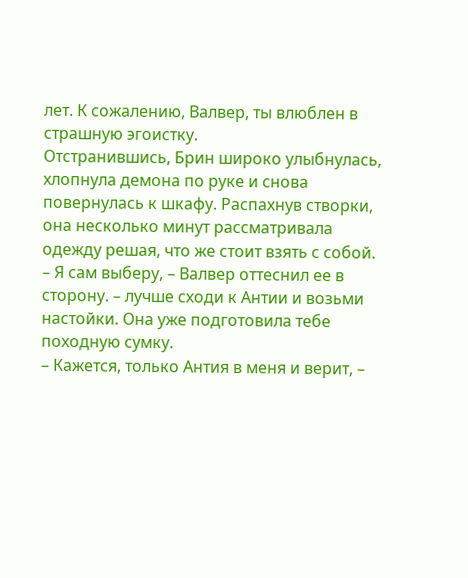лет. К сожалению, Валвер, ты влюблен в страшную эгоистку.
Отстранившись, Брин широко улыбнулась, хлопнула демона по руке и снова повернулась к шкафу. Распахнув створки, она несколько минут рассматривала одежду решая, что же стоит взять с собой.
– Я сам выберу, – Валвер оттеснил ее в сторону. – лучше сходи к Антии и возьми настойки. Она уже подготовила тебе походную сумку.
– Кажется, только Антия в меня и верит, –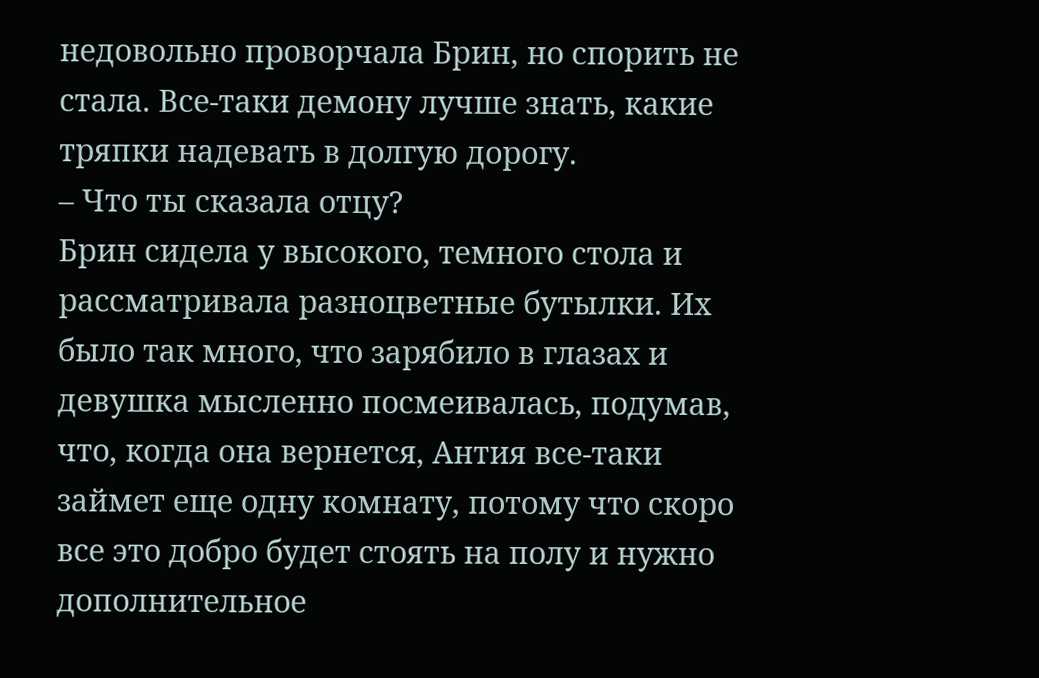недовольно проворчала Брин, но спорить не стала. Все-таки демону лучше знать, какие тряпки надевать в долгую дорогу.
– Что ты сказала отцу?
Брин сидела у высокого, темного стола и рассматривала разноцветные бутылки. Их было так много, что зарябило в глазах и девушка мысленно посмеивалась, подумав, что, когда она вернется, Антия все-таки займет еще одну комнату, потому что скоро все это добро будет стоять на полу и нужно дополнительное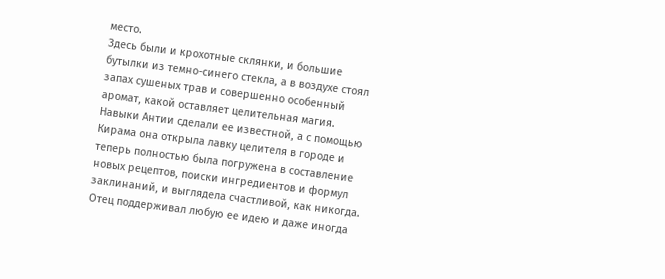место.
Здесь были и крохотные склянки, и большие бутылки из темно-синего стекла, а в воздухе стоял запах сушеных трав и совершенно особенный аромат, какой оставляет целительная магия.
Навыки Антии сделали ее известной, а с помощью Кирама она открыла лавку целителя в городе и теперь полностью была погружена в составление новых рецептов, поиски ингредиентов и формул заклинаний, и выглядела счастливой, как никогда.
Отец поддерживал любую ее идею и даже иногда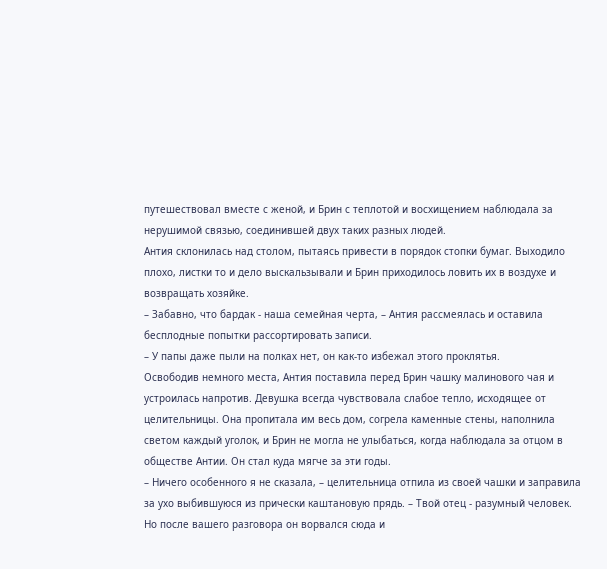путешествовал вместе с женой, и Брин с теплотой и восхищением наблюдала за нерушимой связью, соединившей двух таких разных людей.
Антия склонилась над столом, пытаясь привести в порядок стопки бумаг. Выходило плохо, листки то и дело выскальзывали и Брин приходилось ловить их в воздухе и возвращать хозяйке.
– Забавно, что бардак - наша семейная черта, – Антия рассмеялась и оставила бесплодные попытки рассортировать записи.
– У папы даже пыли на полках нет, он как-то избежал этого проклятья.
Освободив немного места, Антия поставила перед Брин чашку малинового чая и устроилась напротив. Девушка всегда чувствовала слабое тепло, исходящее от целительницы. Она пропитала им весь дом, согрела каменные стены, наполнила светом каждый уголок, и Брин не могла не улыбаться, когда наблюдала за отцом в обществе Антии. Он стал куда мягче за эти годы.
– Ничего особенного я не сказала, – целительница отпила из своей чашки и заправила за ухо выбившуюся из прически каштановую прядь. – Твой отец - разумный человек. Но после вашего разговора он ворвался сюда и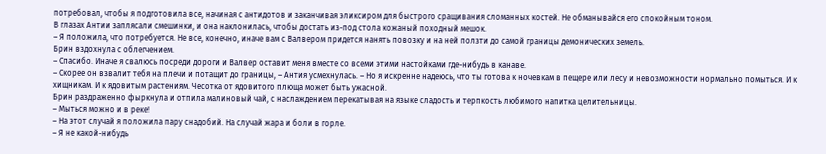потребовал, чтобы я подготовила все, начиная с антидотов и заканчивая эликсиром для быстрого сращивания сломанных костей. Не обманывайся его спокойным тоном.
В глазах Антии заплясали смешинки, и она наклонилась, чтобы достать из-под стола кожаный походный мешок.
– Я положила, что потребуется. Не все, конечно, иначе вам с Валвером придется нанять повозку и на ней ползти до самой границы демонических земель.
Брин вздохнула с облегчением.
– Спасибо. Иначе я свалюсь посреди дороги и Валвер оставит меня вместе со всеми этими настойками где-нибудь в канаве.
– Скорее он взвалит тебя на плечи и потащит до границы, – Антия усмехнулась. – Но я искренне надеюсь, что ты готова к ночевкам в пещере или лесу и невозможности нормально помыться. И к хищникам. И к ядовитым растениям. Чесотка от ядовитого плюща может быть ужасной.
Брин раздраженно фыркнула и отпила малиновый чай, с наслаждением перекатывая на языке сладость и терпкость любимого напитка целительницы.
– Мыться можно и в реке!
– На этот случай я положила пару снадобий. На случай жара и боли в горле.
– Я не какой-нибудь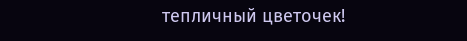тепличный цветочек!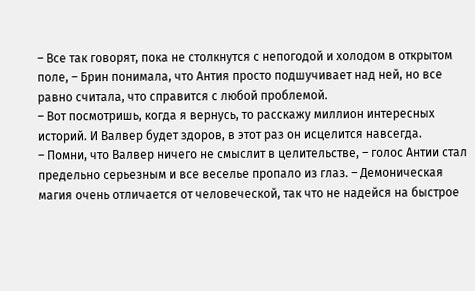– Все так говорят, пока не столкнутся с непогодой и холодом в открытом поле, – Брин понимала, что Антия просто подшучивает над ней, но все равно считала, что справится с любой проблемой.
– Вот посмотришь, когда я вернусь, то расскажу миллион интересных историй. И Валвер будет здоров, в этот раз он исцелится навсегда.
– Помни, что Валвер ничего не смыслит в целительстве, – голос Антии стал предельно серьезным и все веселье пропало из глаз. – Демоническая магия очень отличается от человеческой, так что не надейся на быстрое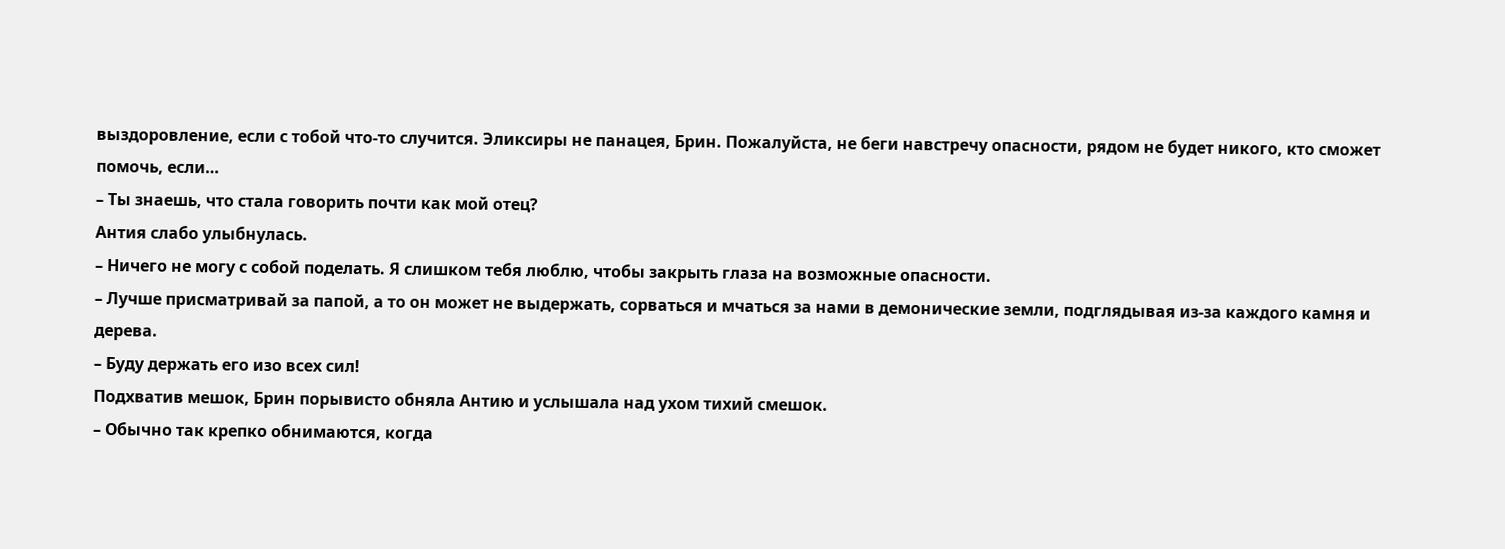выздоровление, если с тобой что-то случится. Эликсиры не панацея, Брин. Пожалуйста, не беги навстречу опасности, рядом не будет никого, кто сможет помочь, если…
– Ты знаешь, что стала говорить почти как мой отец?
Антия слабо улыбнулась.
– Ничего не могу с собой поделать. Я слишком тебя люблю, чтобы закрыть глаза на возможные опасности.
– Лучше присматривай за папой, а то он может не выдержать, сорваться и мчаться за нами в демонические земли, подглядывая из-за каждого камня и дерева.
– Буду держать его изо всех сил!
Подхватив мешок, Брин порывисто обняла Антию и услышала над ухом тихий смешок.
– Обычно так крепко обнимаются, когда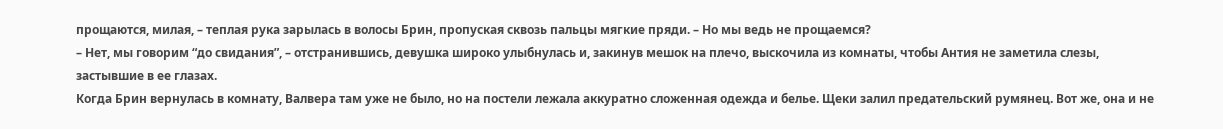прощаются, милая, – теплая рука зарылась в волосы Брин, пропуская сквозь пальцы мягкие пряди. – Но мы ведь не прощаемся?
– Нет, мы говорим “до свидания”, – отстранившись, девушка широко улыбнулась и, закинув мешок на плечо, выскочила из комнаты, чтобы Антия не заметила слезы, застывшие в ее глазах.
Когда Брин вернулась в комнату, Валвера там уже не было, но на постели лежала аккуратно сложенная одежда и белье. Щеки залил предательский румянец. Вот же, она и не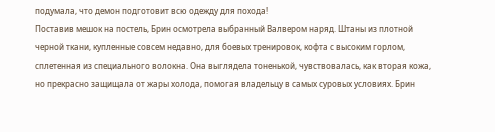подумала, что демон подготовит всю одежду для похода!
Поставив мешок на постель, Брин осмотрела выбранный Валвером наряд. Штаны из плотной черной ткани, купленные совсем недавно, для боевых тренировок, кофта с высоким горлом, сплетенная из специального волокна. Она выглядела тоненькой, чувствовалась, как вторая кожа, но прекрасно защищала от жары холода, помогая владельцу в самых суровых условиях. Брин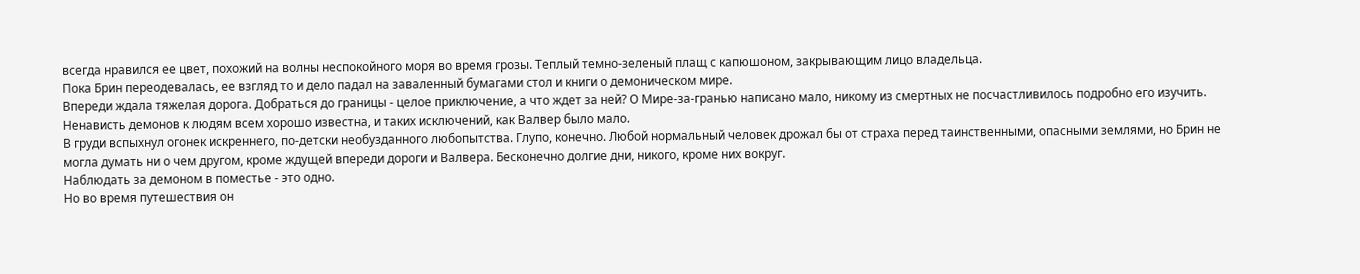всегда нравился ее цвет, похожий на волны неспокойного моря во время грозы. Теплый темно-зеленый плащ с капюшоном, закрывающим лицо владельца.
Пока Брин переодевалась, ее взгляд то и дело падал на заваленный бумагами стол и книги о демоническом мире.
Впереди ждала тяжелая дорога. Добраться до границы - целое приключение, а что ждет за ней? О Мире-за-гранью написано мало, никому из смертных не посчастливилось подробно его изучить.
Ненависть демонов к людям всем хорошо известна, и таких исключений, как Валвер было мало.
В груди вспыхнул огонек искреннего, по-детски необузданного любопытства. Глупо, конечно. Любой нормальный человек дрожал бы от страха перед таинственными, опасными землями, но Брин не могла думать ни о чем другом, кроме ждущей впереди дороги и Валвера. Бесконечно долгие дни, никого, кроме них вокруг.
Наблюдать за демоном в поместье - это одно.
Но во время путешествия он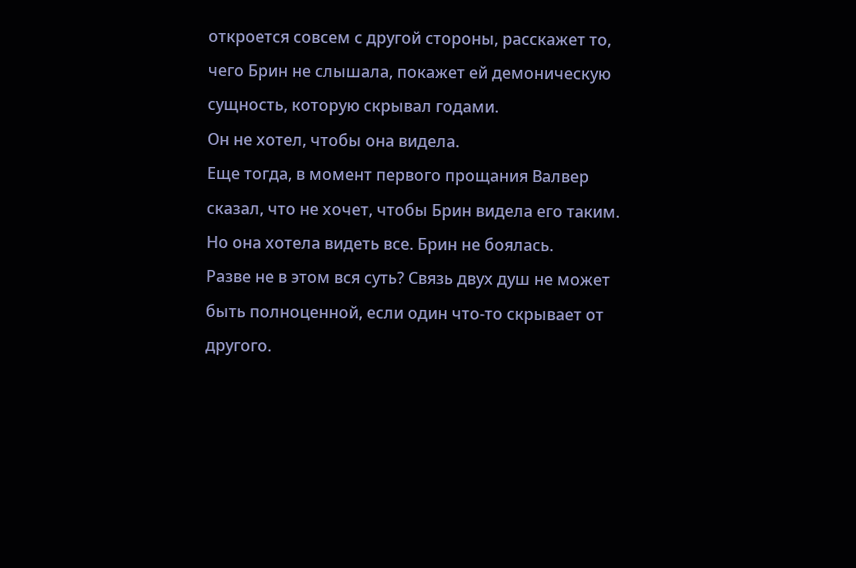откроется совсем с другой стороны, расскажет то, чего Брин не слышала, покажет ей демоническую сущность, которую скрывал годами.
Он не хотел, чтобы она видела.
Еще тогда, в момент первого прощания Валвер сказал, что не хочет, чтобы Брин видела его таким.
Но она хотела видеть все. Брин не боялась.
Разве не в этом вся суть? Связь двух душ не может быть полноценной, если один что-то скрывает от другого.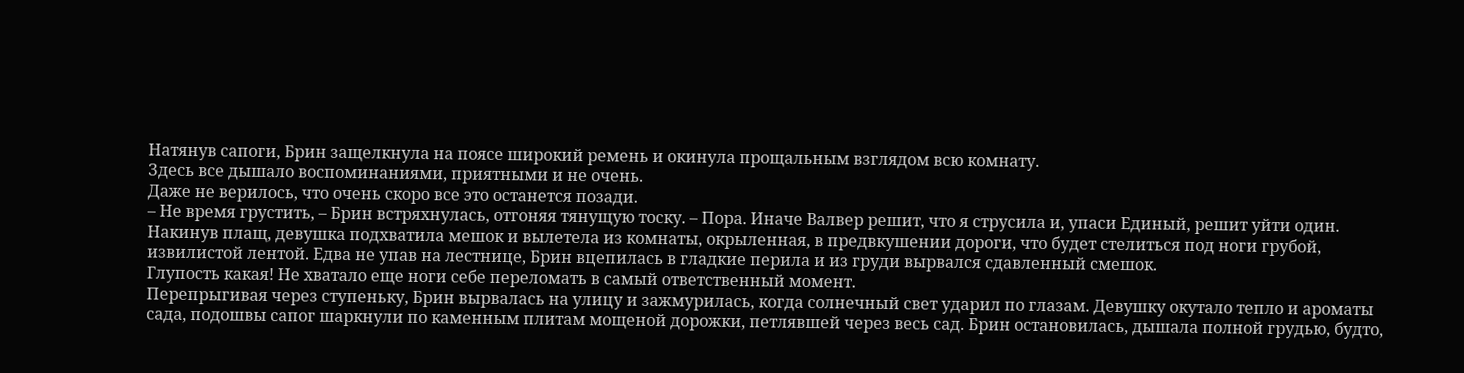Натянув сапоги, Брин защелкнула на поясе широкий ремень и окинула прощальным взглядом всю комнату.
Здесь все дышало воспоминаниями, приятными и не очень.
Даже не верилось, что очень скоро все это останется позади.
– Не время грустить, – Брин встряхнулась, отгоняя тянущую тоску. – Пора. Иначе Валвер решит, что я струсила и, упаси Единый, решит уйти один.
Накинув плащ, девушка подхватила мешок и вылетела из комнаты, окрыленная, в предвкушении дороги, что будет стелиться под ноги грубой, извилистой лентой. Едва не упав на лестнице, Брин вцепилась в гладкие перила и из груди вырвался сдавленный смешок.
Глупость какая! Не хватало еще ноги себе переломать в самый ответственный момент.
Перепрыгивая через ступеньку, Брин вырвалась на улицу и зажмурилась, когда солнечный свет ударил по глазам. Девушку окутало тепло и ароматы сада, подошвы сапог шаркнули по каменным плитам мощеной дорожки, петлявшей через весь сад. Брин остановилась, дышала полной грудью, будто,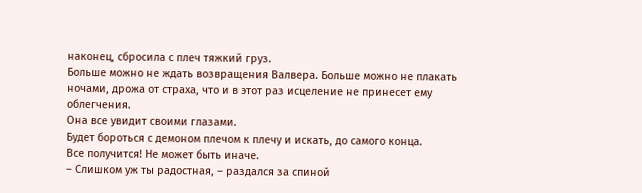наконец, сбросила с плеч тяжкий груз.
Больше можно не ждать возвращения Валвера. Больше можно не плакать ночами, дрожа от страха, что и в этот раз исцеление не принесет ему облегчения.
Она все увидит своими глазами.
Будет бороться с демоном плечом к плечу и искать, до самого конца.
Все получится! Не может быть иначе.
– Слишком уж ты радостная, – раздался за спиной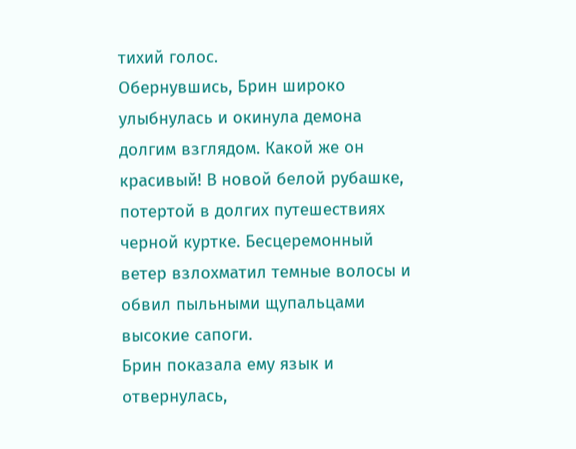тихий голос.
Обернувшись, Брин широко улыбнулась и окинула демона долгим взглядом. Какой же он красивый! В новой белой рубашке, потертой в долгих путешествиях черной куртке. Бесцеремонный ветер взлохматил темные волосы и обвил пыльными щупальцами высокие сапоги.
Брин показала ему язык и отвернулась,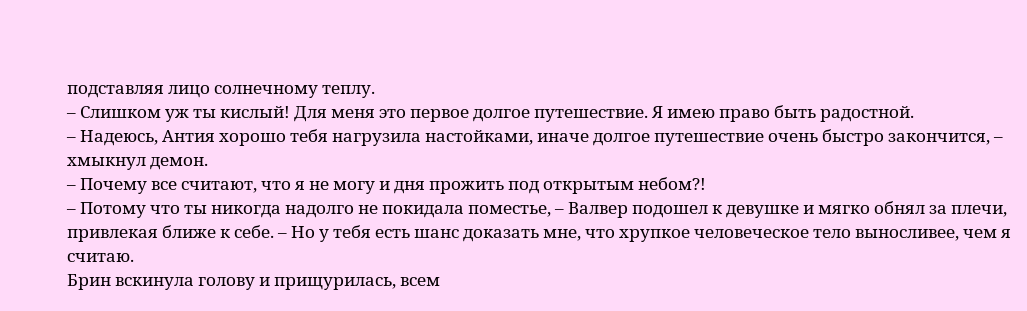подставляя лицо солнечному теплу.
– Слишком уж ты кислый! Для меня это первое долгое путешествие. Я имею право быть радостной.
– Надеюсь, Антия хорошо тебя нагрузила настойками, иначе долгое путешествие очень быстро закончится, – хмыкнул демон.
– Почему все считают, что я не могу и дня прожить под открытым небом?!
– Потому что ты никогда надолго не покидала поместье, – Валвер подошел к девушке и мягко обнял за плечи, привлекая ближе к себе. – Но у тебя есть шанс доказать мне, что хрупкое человеческое тело выносливее, чем я считаю.
Брин вскинула голову и прищурилась, всем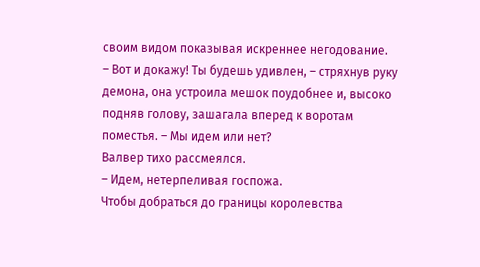своим видом показывая искреннее негодование.
– Вот и докажу! Ты будешь удивлен, – стряхнув руку демона, она устроила мешок поудобнее и, высоко подняв голову, зашагала вперед к воротам поместья. – Мы идем или нет?
Валвер тихо рассмеялся.
– Идем, нетерпеливая госпожа.
Чтобы добраться до границы королевства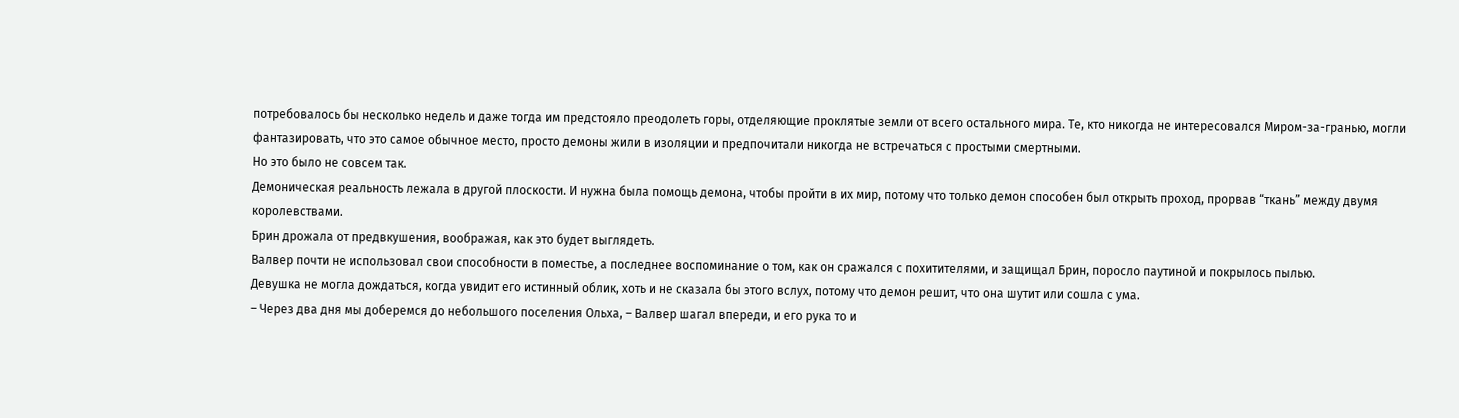потребовалось бы несколько недель и даже тогда им предстояло преодолеть горы, отделяющие проклятые земли от всего остального мира. Те, кто никогда не интересовался Миром-за-гранью, могли фантазировать, что это самое обычное место, просто демоны жили в изоляции и предпочитали никогда не встречаться с простыми смертными.
Но это было не совсем так.
Демоническая реальность лежала в другой плоскости. И нужна была помощь демона, чтобы пройти в их мир, потому что только демон способен был открыть проход, прорвав “ткань” между двумя королевствами.
Брин дрожала от предвкушения, воображая, как это будет выглядеть.
Валвер почти не использовал свои способности в поместье, а последнее воспоминание о том, как он сражался с похитителями, и защищал Брин, поросло паутиной и покрылось пылью.
Девушка не могла дождаться, когда увидит его истинный облик, хоть и не сказала бы этого вслух, потому что демон решит, что она шутит или сошла с ума.
– Через два дня мы доберемся до небольшого поселения Ольха, – Валвер шагал впереди, и его рука то и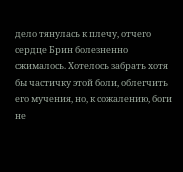дело тянулась к плечу, отчего сердце Брин болезненно сжималось. Хотелось забрать хотя бы частичку этой боли, облегчить его мучения, но, к сожалению, боги не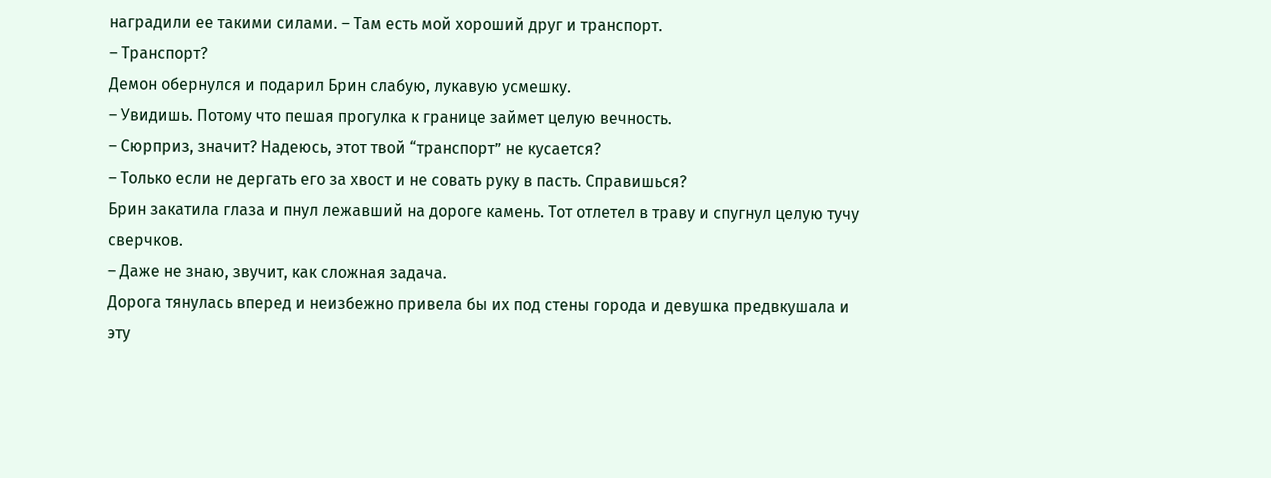наградили ее такими силами. – Там есть мой хороший друг и транспорт.
– Транспорт?
Демон обернулся и подарил Брин слабую, лукавую усмешку.
– Увидишь. Потому что пешая прогулка к границе займет целую вечность.
– Сюрприз, значит? Надеюсь, этот твой “транспорт” не кусается?
– Только если не дергать его за хвост и не совать руку в пасть. Справишься?
Брин закатила глаза и пнул лежавший на дороге камень. Тот отлетел в траву и спугнул целую тучу сверчков.
– Даже не знаю, звучит, как сложная задача.
Дорога тянулась вперед и неизбежно привела бы их под стены города и девушка предвкушала и эту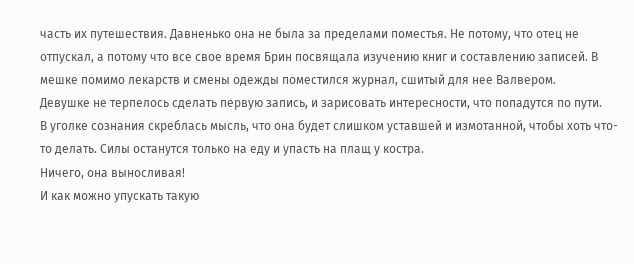часть их путешествия. Давненько она не была за пределами поместья. Не потому, что отец не отпускал, а потому что все свое время Брин посвящала изучению книг и составлению записей. В мешке помимо лекарств и смены одежды поместился журнал, сшитый для нее Валвером.
Девушке не терпелось сделать первую запись, и зарисовать интересности, что попадутся по пути.
В уголке сознания скреблась мысль, что она будет слишком уставшей и измотанной, чтобы хоть что-то делать. Силы останутся только на еду и упасть на плащ у костра.
Ничего, она выносливая!
И как можно упускать такую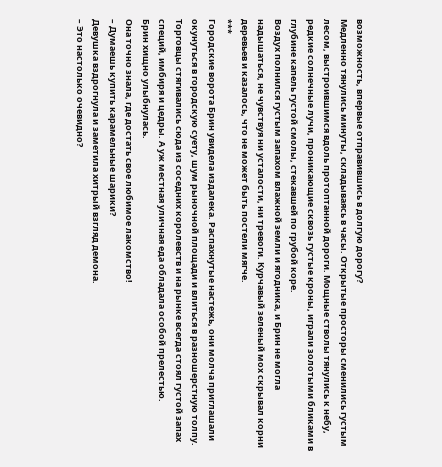возможность, впервые отправившись в долгую дорогу?
Медленно тянулись минуты, складываясь в часы. Открытые просторы сменились густым лесом, выстроившимся вдоль протоптанной дороги. Мощные стволы тянулись к небу, редкие солнечные лучи, проникающие сквозь густые кроны, играли золотыми бликами в глубине капель густой смолы, стекавшей по грубой коре.
Воздух полнился густым запахом влажной земли и ягодника, и Брин не могла надышаться, не чувствуя ни усталости, ни тревоги. Курчавый зеленый мох скрывал корни деревьев и казалось, что не может быть постели мягче.
***
Городские ворота Брин увидела издалека. Распахнутые настежь, они молча приглашали окунуться в городскую суету, шум рыночной площади и влиться в разношерстную толпу. Торговцы стягивались сюда из соседних королевств и на рынке всегда стоял густой запах специй, имбиря и цедры. А уж местная уличная еда обладала особой прелестью.
Брин хищно улыбнулась.
Она точно знала, где достать свое любимое лакомство!
– Думаешь купить карамельные шарики?
Девушка вздрогнула и заметила хитрый взгляд демона.
– Это настолько очевидно?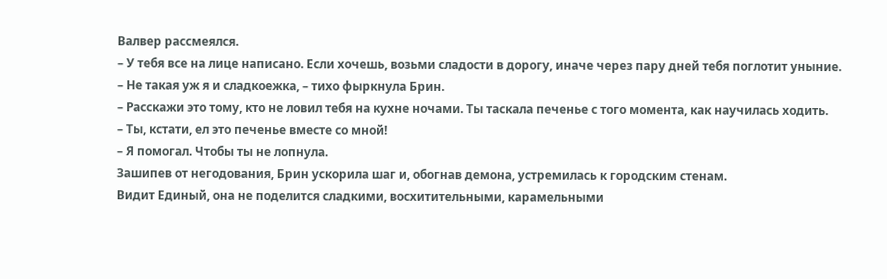Валвер рассмеялся.
– У тебя все на лице написано. Если хочешь, возьми сладости в дорогу, иначе через пару дней тебя поглотит уныние.
– Не такая уж я и сладкоежка, – тихо фыркнула Брин.
– Расскажи это тому, кто не ловил тебя на кухне ночами. Ты таскала печенье с того момента, как научилась ходить.
– Ты, кстати, ел это печенье вместе со мной!
– Я помогал. Чтобы ты не лопнула.
Зашипев от негодования, Брин ускорила шаг и, обогнав демона, устремилась к городским стенам.
Видит Единый, она не поделится сладкими, восхитительными, карамельными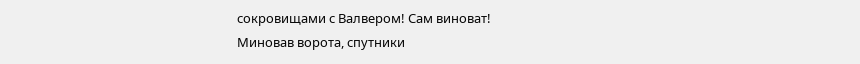сокровищами с Валвером! Сам виноват!
Миновав ворота, спутники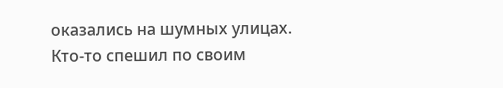оказались на шумных улицах. Кто-то спешил по своим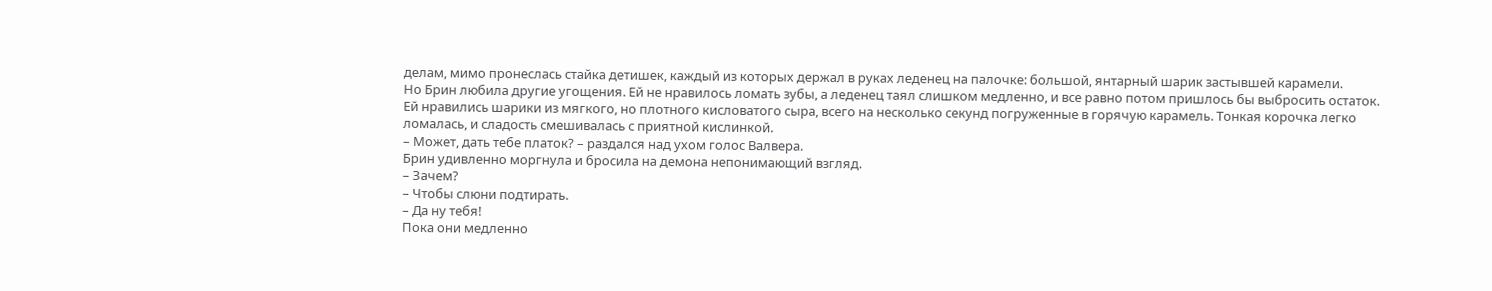делам, мимо пронеслась стайка детишек, каждый из которых держал в руках леденец на палочке: большой, янтарный шарик застывшей карамели.
Но Брин любила другие угощения. Ей не нравилось ломать зубы, а леденец таял слишком медленно, и все равно потом пришлось бы выбросить остаток.
Ей нравились шарики из мягкого, но плотного кисловатого сыра, всего на несколько секунд погруженные в горячую карамель. Тонкая корочка легко ломалась, и сладость смешивалась с приятной кислинкой.
– Может, дать тебе платок? – раздался над ухом голос Валвера.
Брин удивленно моргнула и бросила на демона непонимающий взгляд.
– Зачем?
– Чтобы слюни подтирать.
– Да ну тебя!
Пока они медленно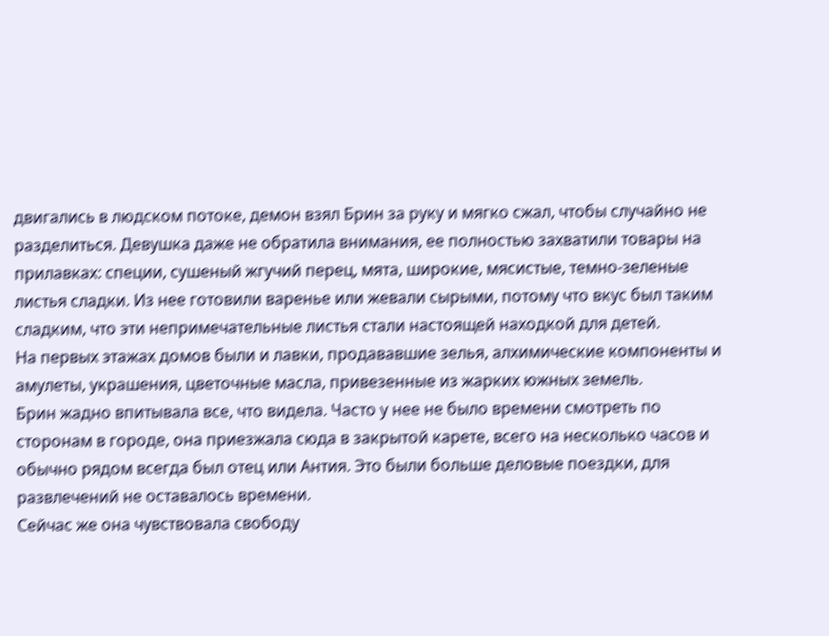двигались в людском потоке, демон взял Брин за руку и мягко сжал, чтобы случайно не разделиться. Девушка даже не обратила внимания, ее полностью захватили товары на прилавках: специи, сушеный жгучий перец, мята, широкие, мясистые, темно-зеленые листья сладки. Из нее готовили варенье или жевали сырыми, потому что вкус был таким сладким, что эти непримечательные листья стали настоящей находкой для детей.
На первых этажах домов были и лавки, продававшие зелья, алхимические компоненты и амулеты, украшения, цветочные масла, привезенные из жарких южных земель.
Брин жадно впитывала все, что видела. Часто у нее не было времени смотреть по сторонам в городе, она приезжала сюда в закрытой карете, всего на несколько часов и обычно рядом всегда был отец или Антия. Это были больше деловые поездки, для развлечений не оставалось времени.
Сейчас же она чувствовала свободу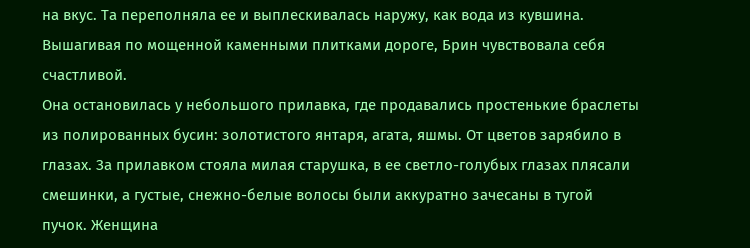на вкус. Та переполняла ее и выплескивалась наружу, как вода из кувшина. Вышагивая по мощенной каменными плитками дороге, Брин чувствовала себя счастливой.
Она остановилась у небольшого прилавка, где продавались простенькие браслеты из полированных бусин: золотистого янтаря, агата, яшмы. От цветов зарябило в глазах. За прилавком стояла милая старушка, в ее светло-голубых глазах плясали смешинки, а густые, снежно-белые волосы были аккуратно зачесаны в тугой пучок. Женщина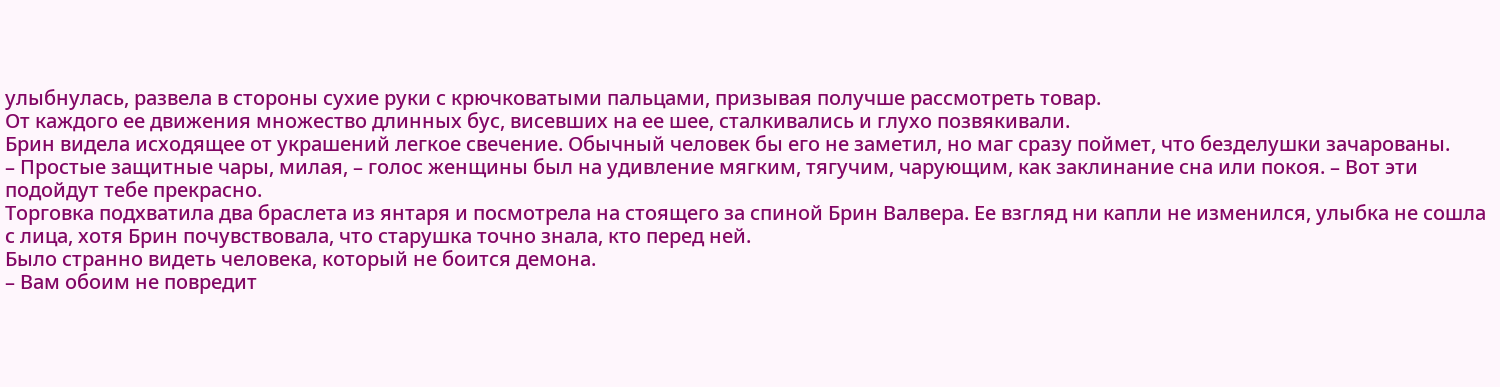улыбнулась, развела в стороны сухие руки с крючковатыми пальцами, призывая получше рассмотреть товар.
От каждого ее движения множество длинных бус, висевших на ее шее, сталкивались и глухо позвякивали.
Брин видела исходящее от украшений легкое свечение. Обычный человек бы его не заметил, но маг сразу поймет, что безделушки зачарованы.
– Простые защитные чары, милая, – голос женщины был на удивление мягким, тягучим, чарующим, как заклинание сна или покоя. – Вот эти подойдут тебе прекрасно.
Торговка подхватила два браслета из янтаря и посмотрела на стоящего за спиной Брин Валвера. Ее взгляд ни капли не изменился, улыбка не сошла с лица, хотя Брин почувствовала, что старушка точно знала, кто перед ней.
Было странно видеть человека, который не боится демона.
– Вам обоим не повредит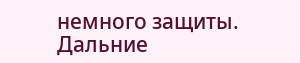немного защиты. Дальние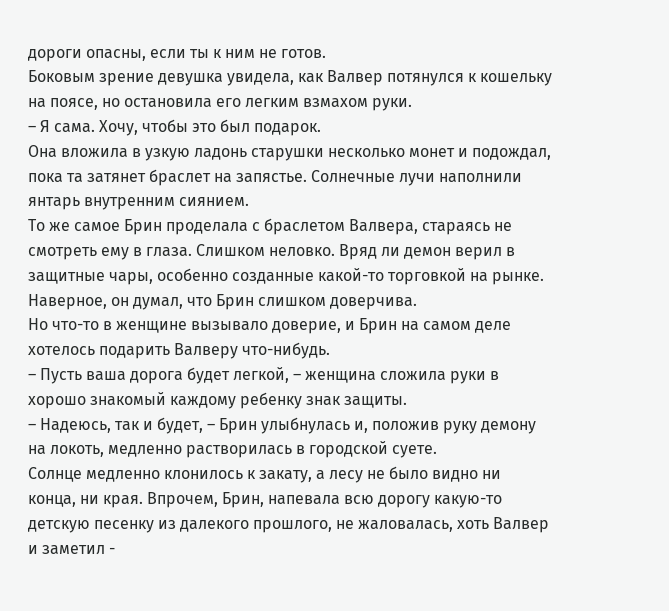дороги опасны, если ты к ним не готов.
Боковым зрение девушка увидела, как Валвер потянулся к кошельку на поясе, но остановила его легким взмахом руки.
– Я сама. Хочу, чтобы это был подарок.
Она вложила в узкую ладонь старушки несколько монет и подождал, пока та затянет браслет на запястье. Солнечные лучи наполнили янтарь внутренним сиянием.
То же самое Брин проделала с браслетом Валвера, стараясь не смотреть ему в глаза. Слишком неловко. Вряд ли демон верил в защитные чары, особенно созданные какой-то торговкой на рынке. Наверное, он думал, что Брин слишком доверчива.
Но что-то в женщине вызывало доверие, и Брин на самом деле хотелось подарить Валверу что-нибудь.
– Пусть ваша дорога будет легкой, – женщина сложила руки в хорошо знакомый каждому ребенку знак защиты.
– Надеюсь, так и будет, – Брин улыбнулась и, положив руку демону на локоть, медленно растворилась в городской суете.
Солнце медленно клонилось к закату, а лесу не было видно ни конца, ни края. Впрочем, Брин, напевала всю дорогу какую-то детскую песенку из далекого прошлого, не жаловалась, хоть Валвер и заметил -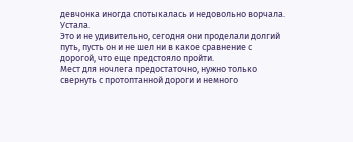девчонка иногда спотыкалась и недовольно ворчала. Устала.
Это и не удивительно, сегодня они проделали долгий путь, пусть он и не шел ни в какое сравнение с дорогой, что еще предстояло пройти.
Мест для ночлега предостаточно, нужно только свернуть с протоптанной дороги и немного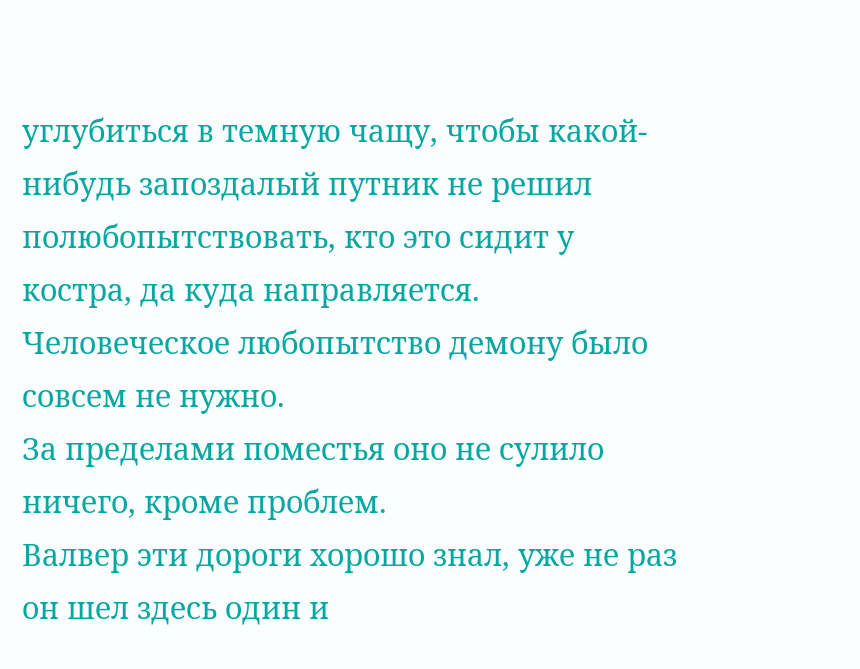углубиться в темную чащу, чтобы какой-нибудь запоздалый путник не решил полюбопытствовать, кто это сидит у костра, да куда направляется.
Человеческое любопытство демону было совсем не нужно.
За пределами поместья оно не сулило ничего, кроме проблем.
Валвер эти дороги хорошо знал, уже не раз он шел здесь один и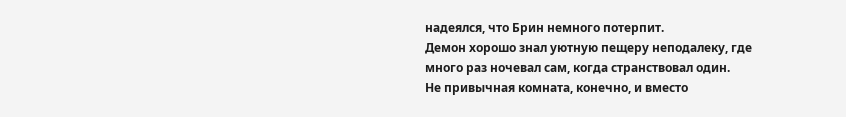надеялся, что Брин немного потерпит.
Демон хорошо знал уютную пещеру неподалеку, где много раз ночевал сам, когда странствовал один.
Не привычная комната, конечно, и вместо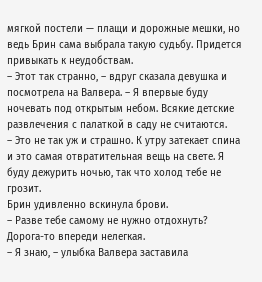мягкой постели — плащи и дорожные мешки, но ведь Брин сама выбрала такую судьбу. Придется привыкать к неудобствам.
– Этот так странно, – вдруг сказала девушка и посмотрела на Валвера. – Я впервые буду ночевать под открытым небом. Всякие детские развлечения с палаткой в саду не считаются.
– Это не так уж и страшно. К утру затекает спина и это самая отвратительная вещь на свете. Я буду дежурить ночью, так что холод тебе не грозит.
Брин удивленно вскинула брови.
– Разве тебе самому не нужно отдохнуть? Дорога-то впереди нелегкая.
– Я знаю, – улыбка Валвера заставила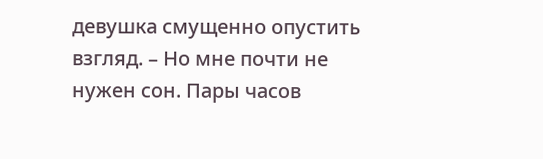девушка смущенно опустить взгляд. – Но мне почти не нужен сон. Пары часов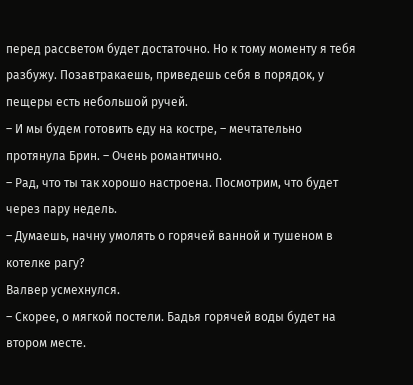перед рассветом будет достаточно. Но к тому моменту я тебя разбужу. Позавтракаешь, приведешь себя в порядок, у пещеры есть небольшой ручей.
– И мы будем готовить еду на костре, – мечтательно протянула Брин. – Очень романтично.
– Рад, что ты так хорошо настроена. Посмотрим, что будет через пару недель.
– Думаешь, начну умолять о горячей ванной и тушеном в котелке рагу?
Валвер усмехнулся.
– Скорее, о мягкой постели. Бадья горячей воды будет на втором месте.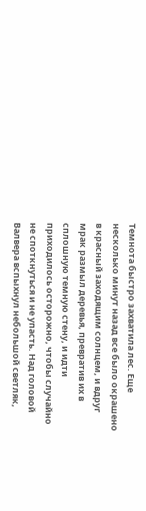Темнота быстро захватила лес. Еще несколько минут назад все было окрашено в красный заходящим солнцем, и вдруг мрак размыл деревья, превратив их в сплошную темную стену, и идти приходилось осторожно, чтобы случайно не споткнуться и не упасть. Над головой Валвера вспыхнул небольшой светляк,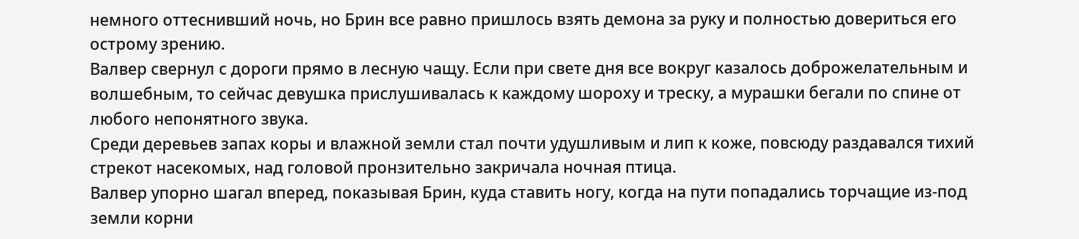немного оттеснивший ночь, но Брин все равно пришлось взять демона за руку и полностью довериться его острому зрению.
Валвер свернул с дороги прямо в лесную чащу. Если при свете дня все вокруг казалось доброжелательным и волшебным, то сейчас девушка прислушивалась к каждому шороху и треску, а мурашки бегали по спине от любого непонятного звука.
Среди деревьев запах коры и влажной земли стал почти удушливым и лип к коже, повсюду раздавался тихий стрекот насекомых, над головой пронзительно закричала ночная птица.
Валвер упорно шагал вперед, показывая Брин, куда ставить ногу, когда на пути попадались торчащие из-под земли корни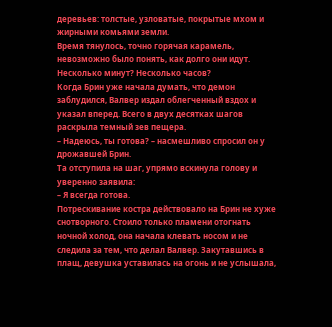деревьев: толстые, узловатые, покрытые мхом и жирными комьями земли.
Время тянулось, точно горячая карамель, невозможно было понять, как долго они идут. Несколько минут? Несколько часов?
Когда Брин уже начала думать, что демон заблудился, Валвер издал облегченный вздох и указал вперед. Всего в двух десятках шагов раскрыла темный зев пещера.
– Надеюсь, ты готова? – насмешливо спросил он у дрожавшей Брин.
Та отступила на шаг, упрямо вскинула голову и уверенно заявила:
– Я всегда готова.
Потрескивание костра действовало на Брин не хуже снотворного. Стоило только пламени отогнать ночной холод, она начала клевать носом и не следила за тем, что делал Валвер. Закутавшись в плащ, девушка уставилась на огонь и не услышала,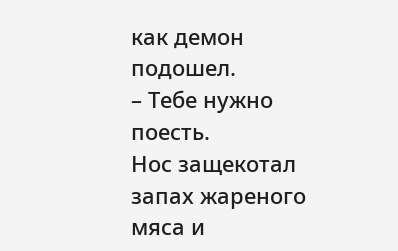как демон подошел.
– Тебе нужно поесть.
Нос защекотал запах жареного мяса и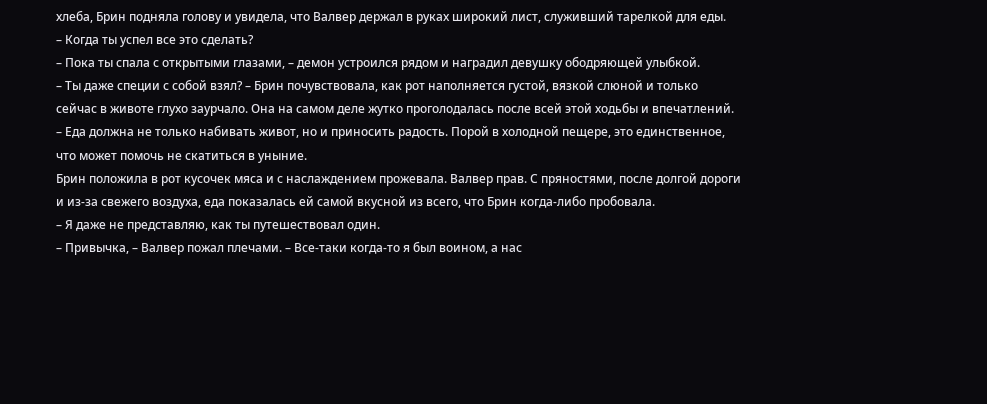хлеба, Брин подняла голову и увидела, что Валвер держал в руках широкий лист, служивший тарелкой для еды.
– Когда ты успел все это сделать?
– Пока ты спала с открытыми глазами, – демон устроился рядом и наградил девушку ободряющей улыбкой.
– Ты даже специи с собой взял? – Брин почувствовала, как рот наполняется густой, вязкой слюной и только сейчас в животе глухо заурчало. Она на самом деле жутко проголодалась после всей этой ходьбы и впечатлений.
– Еда должна не только набивать живот, но и приносить радость. Порой в холодной пещере, это единственное, что может помочь не скатиться в уныние.
Брин положила в рот кусочек мяса и с наслаждением прожевала. Валвер прав. С пряностями, после долгой дороги и из-за свежего воздуха, еда показалась ей самой вкусной из всего, что Брин когда-либо пробовала.
– Я даже не представляю, как ты путешествовал один.
– Привычка, – Валвер пожал плечами. – Все-таки когда-то я был воином, а нас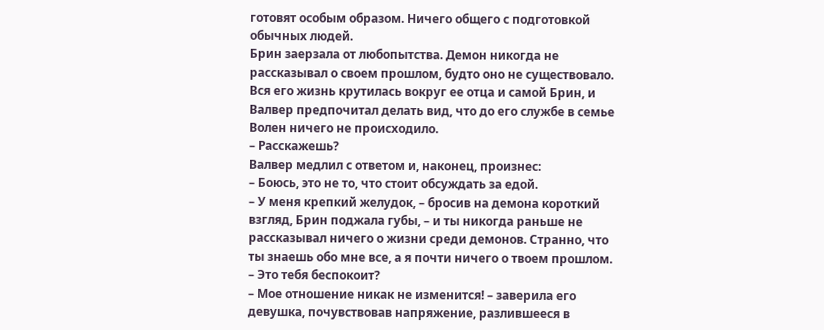готовят особым образом. Ничего общего с подготовкой обычных людей.
Брин заерзала от любопытства. Демон никогда не рассказывал о своем прошлом, будто оно не существовало. Вся его жизнь крутилась вокруг ее отца и самой Брин, и Валвер предпочитал делать вид, что до его службе в семье Волен ничего не происходило.
– Расскажешь?
Валвер медлил с ответом и, наконец, произнес:
– Боюсь, это не то, что стоит обсуждать за едой.
– У меня крепкий желудок, – бросив на демона короткий взгляд, Брин поджала губы, – и ты никогда раньше не рассказывал ничего о жизни среди демонов. Странно, что ты знаешь обо мне все, а я почти ничего о твоем прошлом.
– Это тебя беспокоит?
– Мое отношение никак не изменится! – заверила его девушка, почувствовав напряжение, разлившееся в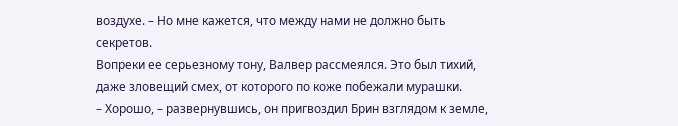воздухе. – Но мне кажется, что между нами не должно быть секретов.
Вопреки ее серьезному тону, Валвер рассмеялся. Это был тихий, даже зловещий смех, от которого по коже побежали мурашки.
– Хорошо, – развернувшись, он пригвоздил Брин взглядом к земле,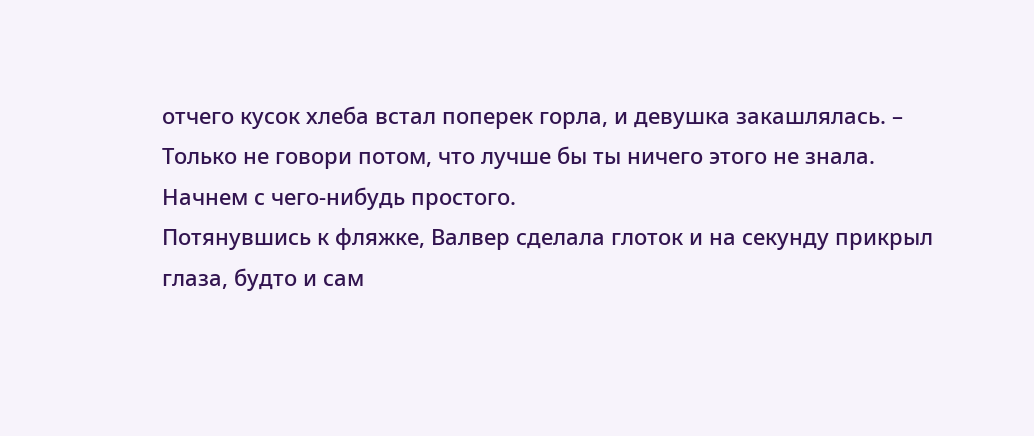отчего кусок хлеба встал поперек горла, и девушка закашлялась. – Только не говори потом, что лучше бы ты ничего этого не знала. Начнем с чего-нибудь простого.
Потянувшись к фляжке, Валвер сделала глоток и на секунду прикрыл глаза, будто и сам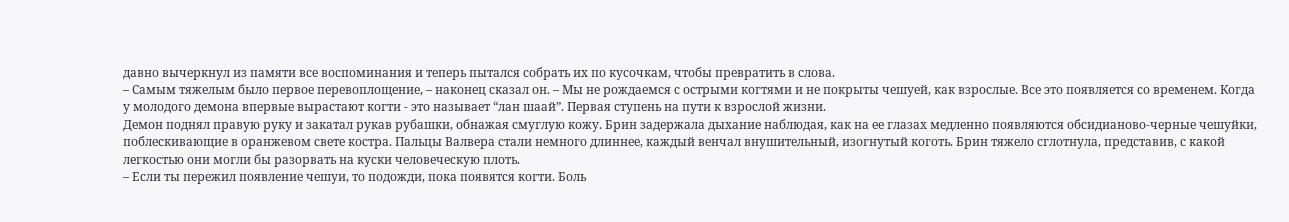давно вычеркнул из памяти все воспоминания и теперь пытался собрать их по кусочкам, чтобы превратить в слова.
– Самым тяжелым было первое перевоплощение, – наконец сказал он. – Мы не рождаемся с острыми когтями и не покрыты чешуей, как взрослые. Все это появляется со временем. Когда у молодого демона впервые вырастают когти - это называет “лан шаай”. Первая ступень на пути к взрослой жизни.
Демон поднял правую руку и закатал рукав рубашки, обнажая смуглую кожу. Брин задержала дыхание наблюдая, как на ее глазах медленно появляются обсидианово-черные чешуйки, поблескивающие в оранжевом свете костра. Пальцы Валвера стали немного длиннее, каждый венчал внушительный, изогнутый коготь. Брин тяжело сглотнула, представив, с какой легкостью они могли бы разорвать на куски человеческую плоть.
– Если ты пережил появление чешуи, то подожди, пока появятся когти. Боль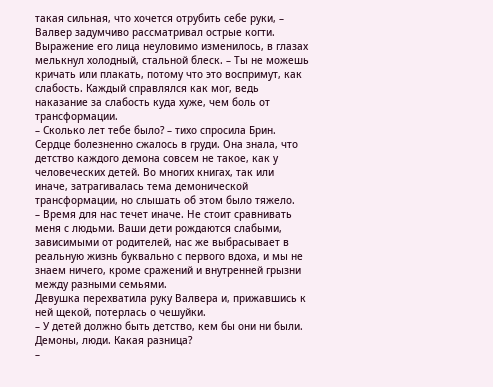такая сильная, что хочется отрубить себе руки, – Валвер задумчиво рассматривал острые когти. Выражение его лица неуловимо изменилось, в глазах мелькнул холодный, стальной блеск. – Ты не можешь кричать или плакать, потому что это воспримут, как слабость. Каждый справлялся как мог, ведь наказание за слабость куда хуже, чем боль от трансформации.
– Сколько лет тебе было? – тихо спросила Брин.
Сердце болезненно сжалось в груди. Она знала, что детство каждого демона совсем не такое, как у человеческих детей. Во многих книгах, так или иначе, затрагивалась тема демонической трансформации, но слышать об этом было тяжело.
– Время для нас течет иначе. Не стоит сравнивать меня с людьми. Ваши дети рождаются слабыми, зависимыми от родителей, нас же выбрасывает в реальную жизнь буквально с первого вдоха, и мы не знаем ничего, кроме сражений и внутренней грызни между разными семьями.
Девушка перехватила руку Валвера и, прижавшись к ней щекой, потерлась о чешуйки.
– У детей должно быть детство, кем бы они ни были. Демоны, люди. Какая разница?
–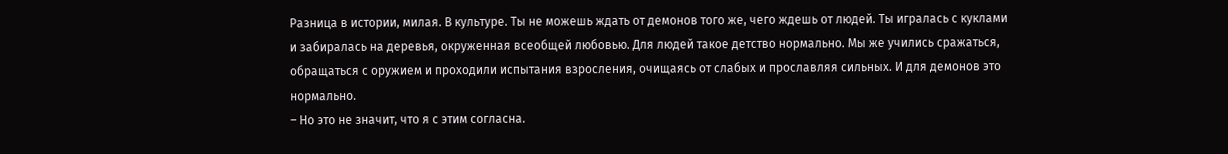Разница в истории, милая. В культуре. Ты не можешь ждать от демонов того же, чего ждешь от людей. Ты игралась с куклами и забиралась на деревья, окруженная всеобщей любовью. Для людей такое детство нормально. Мы же учились сражаться, обращаться с оружием и проходили испытания взросления, очищаясь от слабых и прославляя сильных. И для демонов это нормально.
– Но это не значит, что я с этим согласна.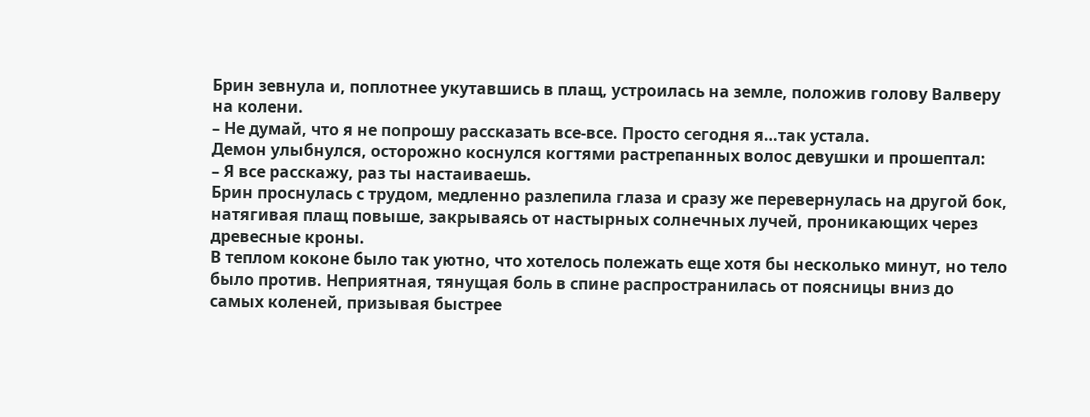Брин зевнула и, поплотнее укутавшись в плащ, устроилась на земле, положив голову Валверу на колени.
– Не думай, что я не попрошу рассказать все-все. Просто сегодня я…так устала.
Демон улыбнулся, осторожно коснулся когтями растрепанных волос девушки и прошептал:
– Я все расскажу, раз ты настаиваешь.
Брин проснулась с трудом, медленно разлепила глаза и сразу же перевернулась на другой бок, натягивая плащ повыше, закрываясь от настырных солнечных лучей, проникающих через древесные кроны.
В теплом коконе было так уютно, что хотелось полежать еще хотя бы несколько минут, но тело было против. Неприятная, тянущая боль в спине распространилась от поясницы вниз до самых коленей, призывая быстрее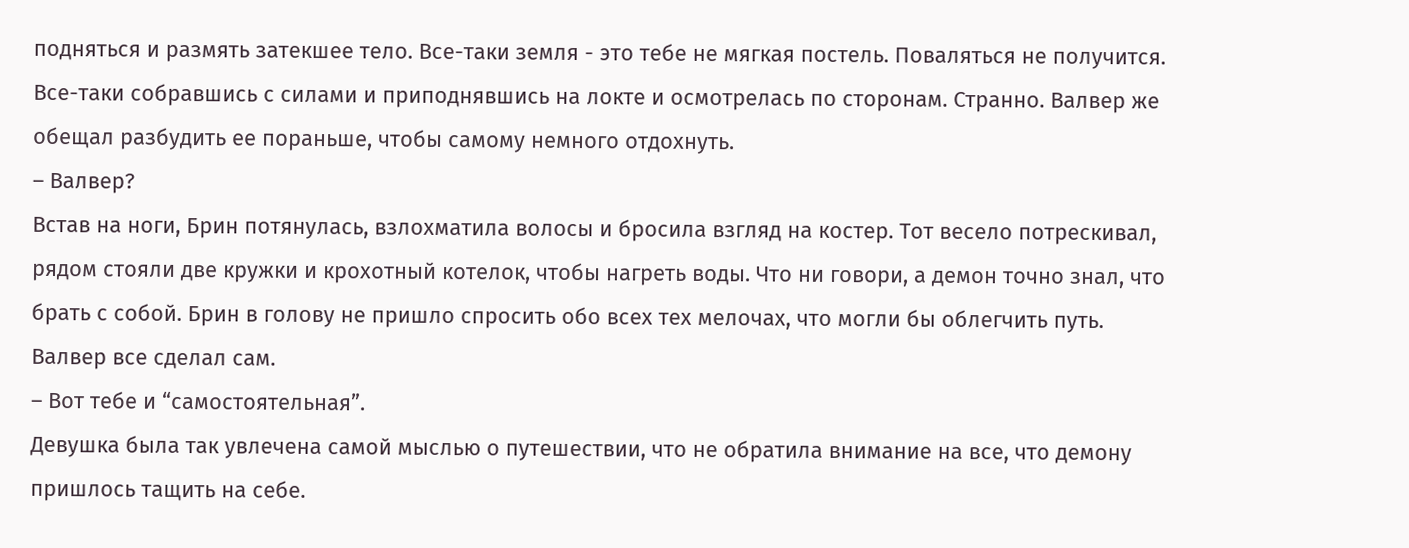подняться и размять затекшее тело. Все-таки земля - это тебе не мягкая постель. Поваляться не получится.
Все-таки собравшись с силами и приподнявшись на локте и осмотрелась по сторонам. Странно. Валвер же обещал разбудить ее пораньше, чтобы самому немного отдохнуть.
– Валвер?
Встав на ноги, Брин потянулась, взлохматила волосы и бросила взгляд на костер. Тот весело потрескивал, рядом стояли две кружки и крохотный котелок, чтобы нагреть воды. Что ни говори, а демон точно знал, что брать с собой. Брин в голову не пришло спросить обо всех тех мелочах, что могли бы облегчить путь. Валвер все сделал сам.
– Вот тебе и “самостоятельная”.
Девушка была так увлечена самой мыслью о путешествии, что не обратила внимание на все, что демону пришлось тащить на себе.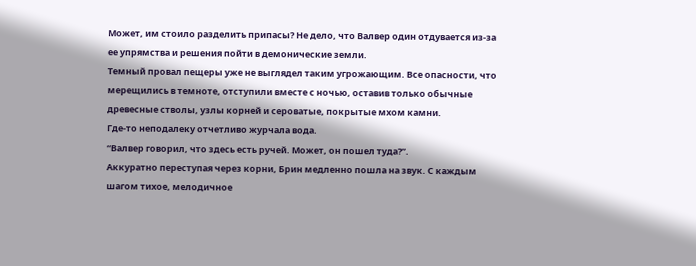Может, им стоило разделить припасы? Не дело, что Валвер один отдувается из-за ее упрямства и решения пойти в демонические земли.
Темный провал пещеры уже не выглядел таким угрожающим. Все опасности, что мерещились в темноте, отступили вместе с ночью, оставив только обычные древесные стволы, узлы корней и сероватые, покрытые мхом камни.
Где-то неподалеку отчетливо журчала вода.
“Валвер говорил, что здесь есть ручей. Может, он пошел туда?”.
Аккуратно переступая через корни, Брин медленно пошла на звук. С каждым шагом тихое, мелодичное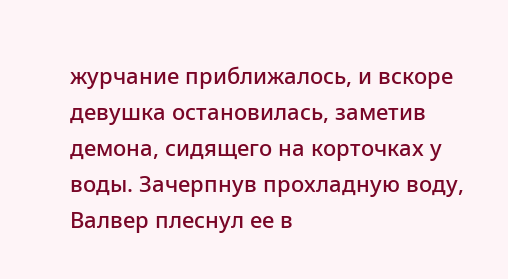журчание приближалось, и вскоре девушка остановилась, заметив демона, сидящего на корточках у воды. Зачерпнув прохладную воду, Валвер плеснул ее в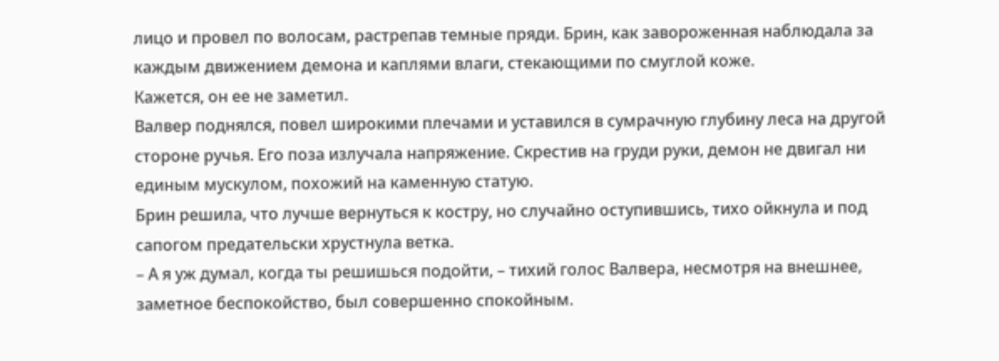лицо и провел по волосам, растрепав темные пряди. Брин, как завороженная наблюдала за каждым движением демона и каплями влаги, стекающими по смуглой коже.
Кажется, он ее не заметил.
Валвер поднялся, повел широкими плечами и уставился в сумрачную глубину леса на другой стороне ручья. Его поза излучала напряжение. Скрестив на груди руки, демон не двигал ни единым мускулом, похожий на каменную статую.
Брин решила, что лучше вернуться к костру, но случайно оступившись, тихо ойкнула и под сапогом предательски хрустнула ветка.
– А я уж думал, когда ты решишься подойти, – тихий голос Валвера, несмотря на внешнее, заметное беспокойство, был совершенно спокойным.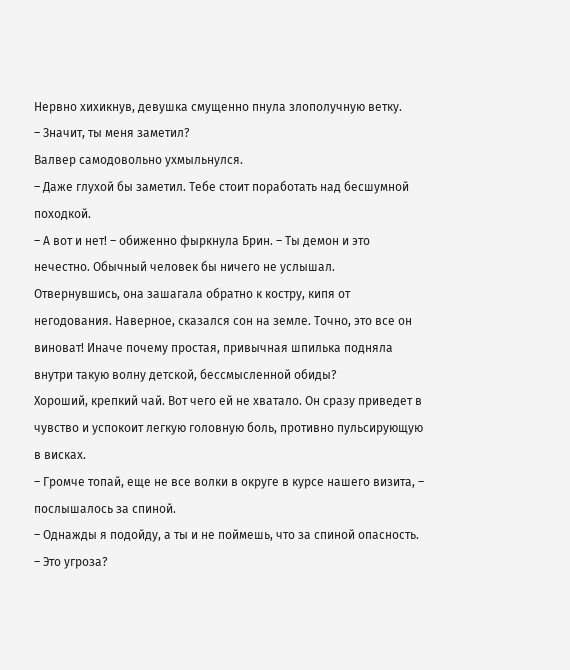Нервно хихикнув, девушка смущенно пнула злополучную ветку.
– Значит, ты меня заметил?
Валвер самодовольно ухмыльнулся.
– Даже глухой бы заметил. Тебе стоит поработать над бесшумной походкой.
– А вот и нет! – обиженно фыркнула Брин. – Ты демон и это нечестно. Обычный человек бы ничего не услышал.
Отвернувшись, она зашагала обратно к костру, кипя от негодования. Наверное, сказался сон на земле. Точно, это все он виноват! Иначе почему простая, привычная шпилька подняла внутри такую волну детской, бессмысленной обиды?
Хороший, крепкий чай. Вот чего ей не хватало. Он сразу приведет в чувство и успокоит легкую головную боль, противно пульсирующую в висках.
– Громче топай, еще не все волки в округе в курсе нашего визита, – послышалось за спиной.
– Однажды я подойду, а ты и не поймешь, что за спиной опасность.
– Это угроза?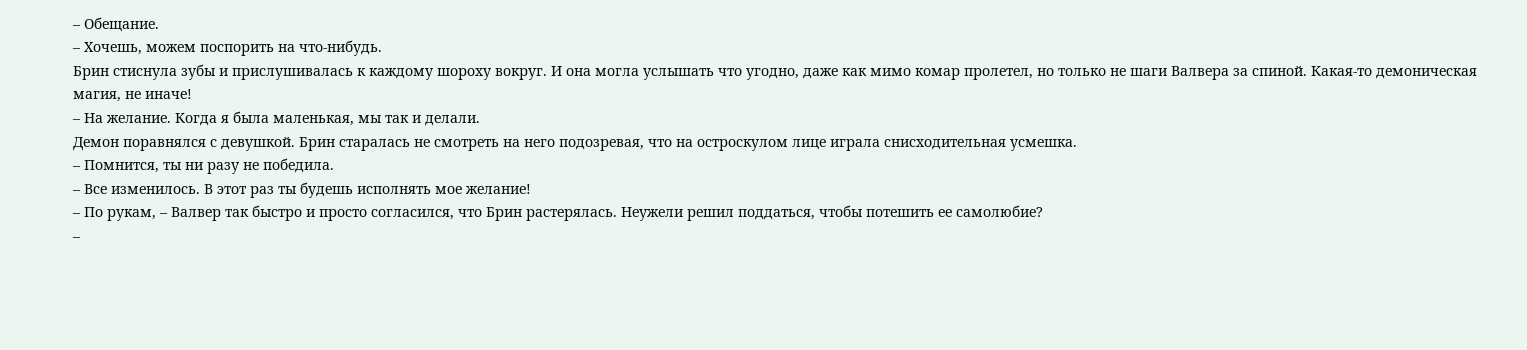– Обещание.
– Хочешь, можем поспорить на что-нибудь.
Брин стиснула зубы и прислушивалась к каждому шороху вокруг. И она могла услышать что угодно, даже как мимо комар пролетел, но только не шаги Валвера за спиной. Какая-то демоническая магия, не иначе!
– На желание. Когда я была маленькая, мы так и делали.
Демон поравнялся с девушкой. Брин старалась не смотреть на него подозревая, что на остроскулом лице играла снисходительная усмешка.
– Помнится, ты ни разу не победила.
– Все изменилось. В этот раз ты будешь исполнять мое желание!
– По рукам, – Валвер так быстро и просто согласился, что Брин растерялась. Неужели решил поддаться, чтобы потешить ее самолюбие?
–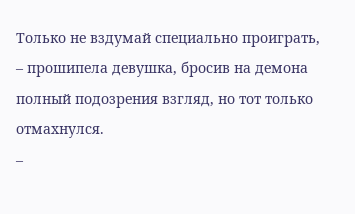Только не вздумай специально проиграть, – прошипела девушка, бросив на демона полный подозрения взгляд, но тот только отмахнулся.
–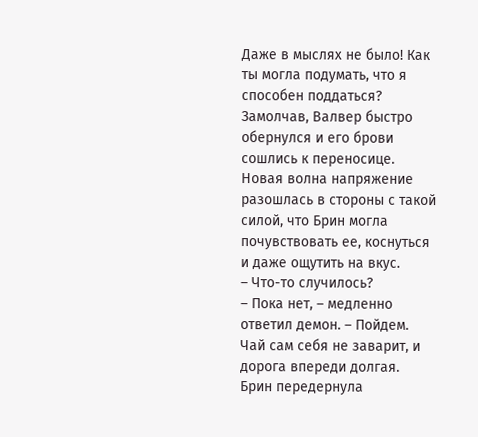Даже в мыслях не было! Как ты могла подумать, что я способен поддаться?
Замолчав, Валвер быстро обернулся и его брови сошлись к переносице. Новая волна напряжение разошлась в стороны с такой силой, что Брин могла почувствовать ее, коснуться и даже ощутить на вкус.
– Что-то случилось?
– Пока нет, – медленно ответил демон. – Пойдем. Чай сам себя не заварит, и дорога впереди долгая.
Брин передернула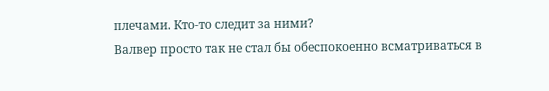плечами. Кто-то следит за ними?
Валвер просто так не стал бы обеспокоенно всматриваться в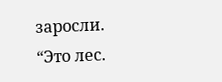заросли.
“Это лес.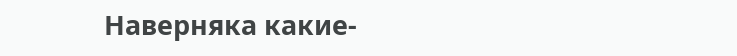Наверняка какие-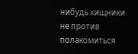нибудь хищники не против полакомиться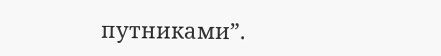путниками”.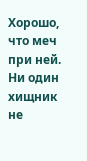Хорошо, что меч при ней.
Ни один хищник не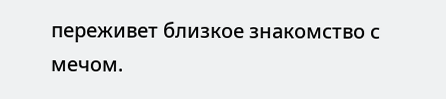переживет близкое знакомство с мечом.